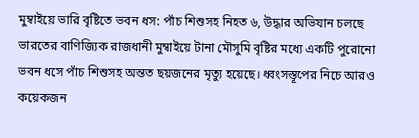মুম্বাইয়ে ভারি বৃষ্টিতে ভবন ধস: পাঁচ শিশুসহ নিহত ৬, উদ্ধার অভিযান চলছে
ভারতের বাণিজ্যিক রাজধানী মুম্বাইয়ে টানা মৌসুমি বৃষ্টির মধ্যে একটি পুরোনো ভবন ধসে পাঁচ শিশুসহ অন্তত ছয়জনের মৃত্যু হয়েছে। ধ্বংসস্তূপের নিচে আরও কয়েকজন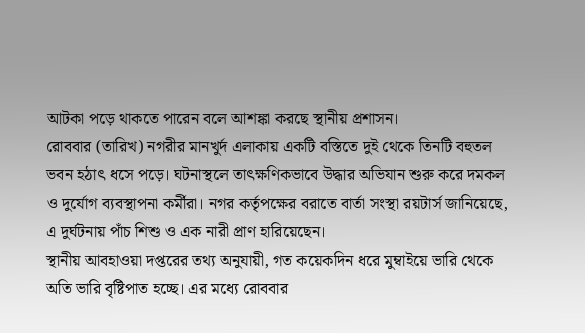আটকা পড়ে থাকতে পারেন বলে আশঙ্কা করছে স্থানীয় প্রশাসন।
রোববার (তারিখ) নগরীর মানখুর্দ এলাকায় একটি বস্তিতে দুই থেকে তিনটি বহুতল ভবন হঠাৎ ধসে পড়ে। ঘটনাস্থলে তাৎক্ষণিকভাবে উদ্ধার অভিযান শুরু করে দমকল ও দুর্যোগ ব্যবস্থাপনা কর্মীরা। নগর কর্তৃপক্ষের বরাতে বার্তা সংস্থা রয়টার্স জানিয়েছে, এ দুর্ঘটনায় পাঁচ শিশু ও এক নারী প্রাণ হারিয়েছেন।
স্থানীয় আবহাওয়া দপ্তরের তথ্য অনুযায়ী, গত কয়েকদিন ধরে মুম্বাইয়ে ভারি থেকে অতি ভারি বৃষ্টিপাত হচ্ছে। এর মধ্যে রোববার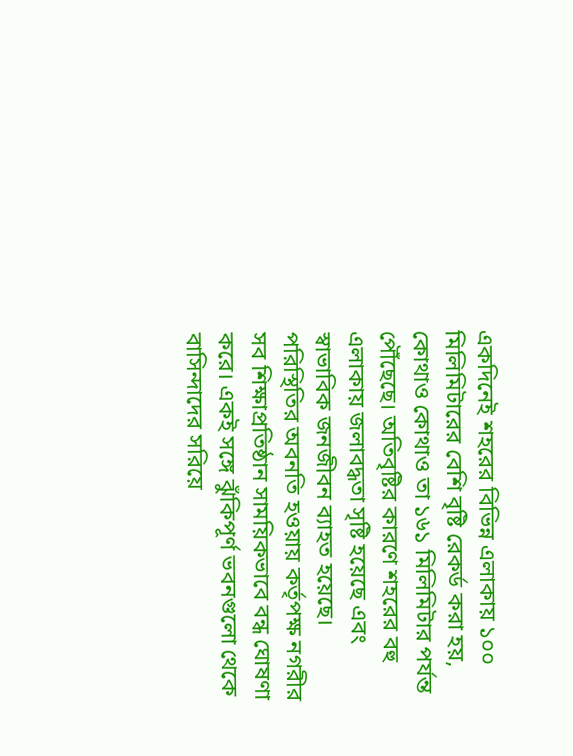একদিনেই শহরের বিভিন্ন এলাকায় ১০০ মিলিমিটারের বেশি বৃষ্টি রেকর্ড করা হয়, কোথাও কোথাও তা ১৬১ মিলিমিটার পর্যন্ত পৌঁছেছে। অতিবৃষ্টির কারণে শহরের বহু এলাকায় জলাবদ্ধতা সৃষ্টি হয়েছে এবং স্বাভাবিক জনজীবন ব্যাহত হয়েছে।
পরিস্থিতির অবনতি হওয়ায় কর্তৃপক্ষ নগরীর সব শিক্ষাপ্রতিষ্ঠান সাময়িকভাবে বন্ধ ঘোষণা করে। একই সঙ্গে ঝুঁকিপূর্ণ ভবনগুলো থেকে বাসিন্দাদের সরিয়ে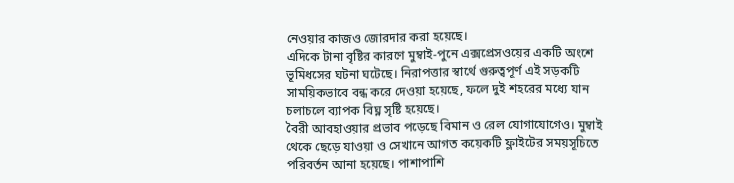নেওয়ার কাজও জোরদার করা হয়েছে।
এদিকে টানা বৃষ্টির কারণে মুম্বাই-পুনে এক্সপ্রেসওয়ের একটি অংশে ভূমিধসের ঘটনা ঘটেছে। নিরাপত্তার স্বার্থে গুরুত্বপূর্ণ এই সড়কটি সাময়িকভাবে বন্ধ করে দেওয়া হয়েছে, ফলে দুই শহরের মধ্যে যান চলাচলে ব্যাপক বিঘ্ন সৃষ্টি হয়েছে।
বৈরী আবহাওয়ার প্রভাব পড়েছে বিমান ও রেল যোগাযোগেও। মুম্বাই থেকে ছেড়ে যাওয়া ও সেখানে আগত কয়েকটি ফ্লাইটের সময়সূচিতে পরিবর্তন আনা হয়েছে। পাশাপাশি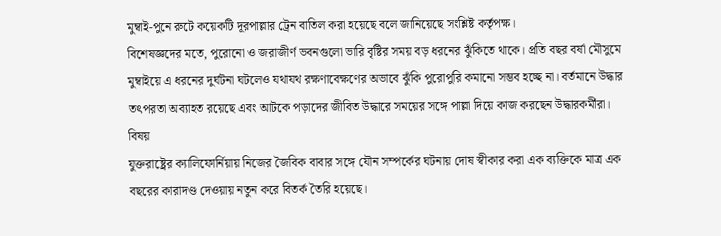মুম্বাই-পুনে রুটে কয়েকটি দূরপাল্লার ট্রেন বাতিল করা হয়েছে বলে জানিয়েছে সংশ্লিষ্ট কর্তৃপক্ষ।
বিশেষজ্ঞদের মতে, পুরোনো ও জরাজীর্ণ ভবনগুলো ভারি বৃষ্টির সময় বড় ধরনের ঝুঁকিতে থাকে। প্রতি বছর বর্ষা মৌসুমে মুম্বাইয়ে এ ধরনের দুর্ঘটনা ঘটলেও যথাযথ রক্ষণাবেক্ষণের অভাবে ঝুঁকি পুরোপুরি কমানো সম্ভব হচ্ছে না। বর্তমানে উদ্ধার তৎপরতা অব্যাহত রয়েছে এবং আটকে পড়াদের জীবিত উদ্ধারে সময়ের সঙ্গে পাল্লা দিয়ে কাজ করছেন উদ্ধারকর্মীরা।
বিষয়
যুক্তরাষ্ট্রের ক্যালিফোর্নিয়ায় নিজের জৈবিক বাবার সঙ্গে যৌন সম্পর্কের ঘটনায় দোষ স্বীকার করা এক ব্যক্তিকে মাত্র এক বছরের কারাদণ্ড দেওয়ায় নতুন করে বিতর্ক তৈরি হয়েছে।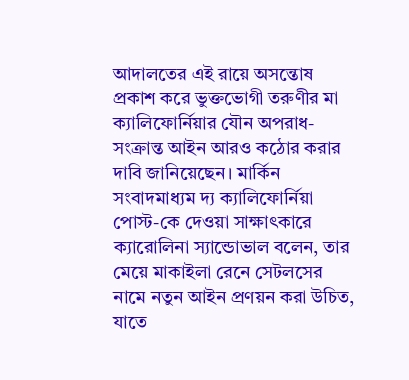আদালতের এই রায়ে অসন্তোষ প্রকাশ করে ভুক্তভোগী তরুণীর মা ক্যালিফোর্নিয়ার যৌন অপরাধ-সংক্রান্ত আইন আরও কঠোর করার দাবি জানিয়েছেন। মার্কিন সংবাদমাধ্যম দ্য ক্যালিফোর্নিয়া পোস্ট-কে দেওয়া সাক্ষাৎকারে ক্যারোলিনা স্যান্ডোভাল বলেন, তার মেয়ে মাকাইলা রেনে সেটলসের নামে নতুন আইন প্রণয়ন করা উচিত, যাতে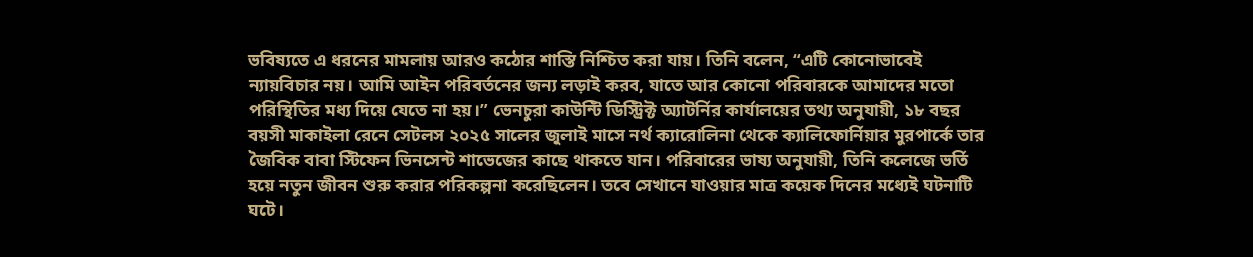ভবিষ্যতে এ ধরনের মামলায় আরও কঠোর শাস্তি নিশ্চিত করা যায়। তিনি বলেন, “এটি কোনোভাবেই ন্যায়বিচার নয়। আমি আইন পরিবর্তনের জন্য লড়াই করব, যাতে আর কোনো পরিবারকে আমাদের মতো পরিস্থিতির মধ্য দিয়ে যেতে না হয়।” ভেনচুরা কাউন্টি ডিস্ট্রিক্ট অ্যাটর্নির কার্যালয়ের তথ্য অনুযায়ী, ১৮ বছর বয়সী মাকাইলা রেনে সেটলস ২০২৫ সালের জুলাই মাসে নর্থ ক্যারোলিনা থেকে ক্যালিফোর্নিয়ার মুরপার্কে তার জৈবিক বাবা স্টিফেন ভিনসেন্ট শাভেজের কাছে থাকতে যান। পরিবারের ভাষ্য অনুযায়ী, তিনি কলেজে ভর্তি হয়ে নতুন জীবন শুরু করার পরিকল্পনা করেছিলেন। তবে সেখানে যাওয়ার মাত্র কয়েক দিনের মধ্যেই ঘটনাটি ঘটে।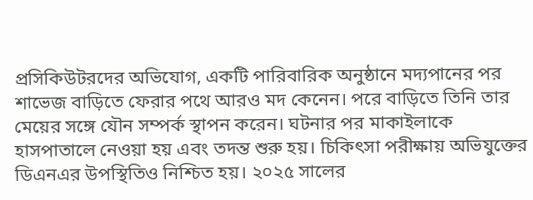প্রসিকিউটরদের অভিযোগ, একটি পারিবারিক অনুষ্ঠানে মদ্যপানের পর শাভেজ বাড়িতে ফেরার পথে আরও মদ কেনেন। পরে বাড়িতে তিনি তার মেয়ের সঙ্গে যৌন সম্পর্ক স্থাপন করেন। ঘটনার পর মাকাইলাকে হাসপাতালে নেওয়া হয় এবং তদন্ত শুরু হয়। চিকিৎসা পরীক্ষায় অভিযুক্তের ডিএনএর উপস্থিতিও নিশ্চিত হয়। ২০২৫ সালের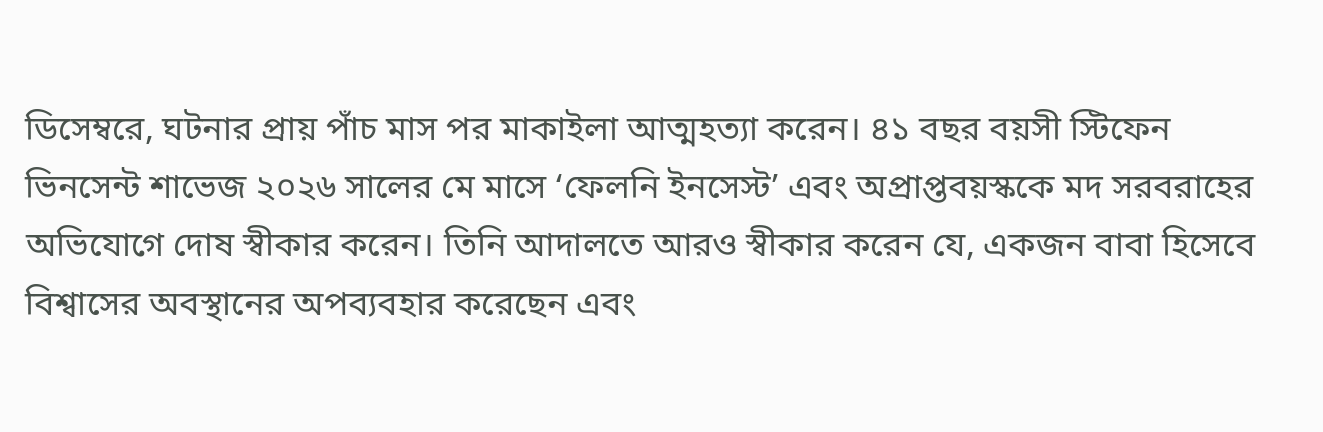ডিসেম্বরে, ঘটনার প্রায় পাঁচ মাস পর মাকাইলা আত্মহত্যা করেন। ৪১ বছর বয়সী স্টিফেন ভিনসেন্ট শাভেজ ২০২৬ সালের মে মাসে ‘ফেলনি ইনসেস্ট’ এবং অপ্রাপ্তবয়স্ককে মদ সরবরাহের অভিযোগে দোষ স্বীকার করেন। তিনি আদালতে আরও স্বীকার করেন যে, একজন বাবা হিসেবে বিশ্বাসের অবস্থানের অপব্যবহার করেছেন এবং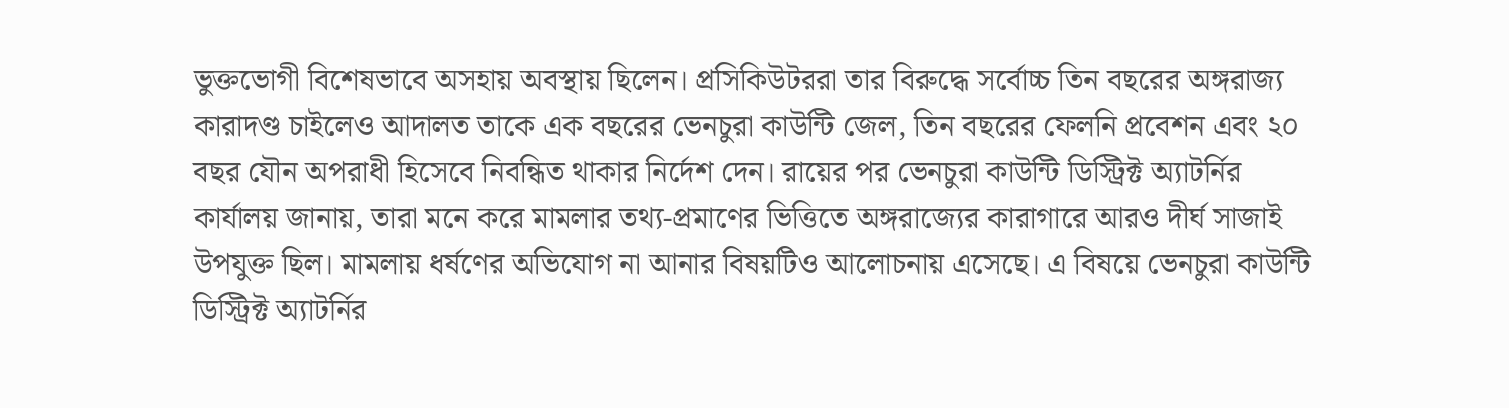ভুক্তভোগী বিশেষভাবে অসহায় অবস্থায় ছিলেন। প্রসিকিউটররা তার বিরুদ্ধে সর্বোচ্চ তিন বছরের অঙ্গরাজ্য কারাদণ্ড চাইলেও আদালত তাকে এক বছরের ভেনচুরা কাউন্টি জেল, তিন বছরের ফেলনি প্রবেশন এবং ২০ বছর যৌন অপরাধী হিসেবে নিবন্ধিত থাকার নির্দেশ দেন। রায়ের পর ভেনচুরা কাউন্টি ডিস্ট্রিক্ট অ্যাটর্নির কার্যালয় জানায়, তারা মনে করে মামলার তথ্য-প্রমাণের ভিত্তিতে অঙ্গরাজ্যের কারাগারে আরও দীর্ঘ সাজাই উপযুক্ত ছিল। মামলায় ধর্ষণের অভিযোগ না আনার বিষয়টিও আলোচনায় এসেছে। এ বিষয়ে ভেনচুরা কাউন্টি ডিস্ট্রিক্ট অ্যাটর্নির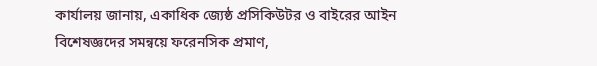কার্যালয় জানায়, একাধিক জ্যেষ্ঠ প্রসিকিউটর ও বাইরের আইন বিশেষজ্ঞদের সমন্বয়ে ফরেনসিক প্রমাণ,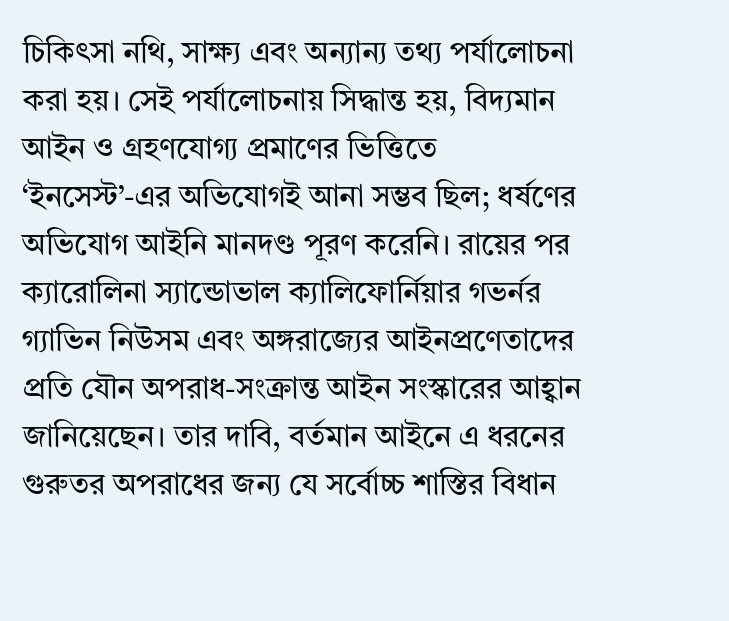চিকিৎসা নথি, সাক্ষ্য এবং অন্যান্য তথ্য পর্যালোচনা করা হয়। সেই পর্যালোচনায় সিদ্ধান্ত হয়, বিদ্যমান আইন ও গ্রহণযোগ্য প্রমাণের ভিত্তিতে ‘ইনসেস্ট’-এর অভিযোগই আনা সম্ভব ছিল; ধর্ষণের অভিযোগ আইনি মানদণ্ড পূরণ করেনি। রায়ের পর ক্যারোলিনা স্যান্ডোভাল ক্যালিফোর্নিয়ার গভর্নর গ্যাভিন নিউসম এবং অঙ্গরাজ্যের আইনপ্রণেতাদের প্রতি যৌন অপরাধ-সংক্রান্ত আইন সংস্কারের আহ্বান জানিয়েছেন। তার দাবি, বর্তমান আইনে এ ধরনের গুরুতর অপরাধের জন্য যে সর্বোচ্চ শাস্তির বিধান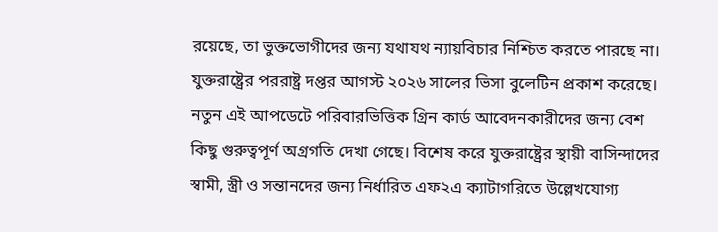রয়েছে, তা ভুক্তভোগীদের জন্য যথাযথ ন্যায়বিচার নিশ্চিত করতে পারছে না।
যুক্তরাষ্ট্রের পররাষ্ট্র দপ্তর আগস্ট ২০২৬ সালের ভিসা বুলেটিন প্রকাশ করেছে। নতুন এই আপডেটে পরিবারভিত্তিক গ্রিন কার্ড আবেদনকারীদের জন্য বেশ কিছু গুরুত্বপূর্ণ অগ্রগতি দেখা গেছে। বিশেষ করে যুক্তরাষ্ট্রের স্থায়ী বাসিন্দাদের স্বামী, স্ত্রী ও সন্তানদের জন্য নির্ধারিত এফ২এ ক্যাটাগরিতে উল্লেখযোগ্য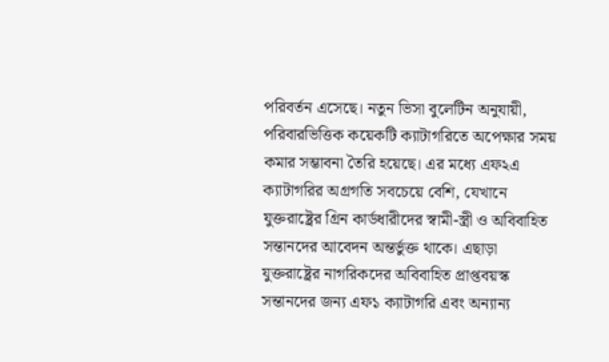পরিবর্তন এসেছে। নতুন ভিসা বুলেটিন অনুযায়ী, পরিবারভিত্তিক কয়েকটি ক্যাটাগরিতে অপেক্ষার সময় কমার সম্ভাবনা তৈরি হয়েছে। এর মধ্যে এফ২এ ক্যাটাগরির অগ্রগতি সবচেয়ে বেশি, যেখানে যুক্তরাষ্ট্রের গ্রিন কার্ডধারীদের স্বামী-স্ত্রী ও অবিবাহিত সন্তানদের আবেদন অন্তর্ভুক্ত থাকে। এছাড়া যুক্তরাষ্ট্রের নাগরিকদের অবিবাহিত প্রাপ্তবয়স্ক সন্তানদের জন্য এফ১ ক্যাটাগরি এবং অন্যান্য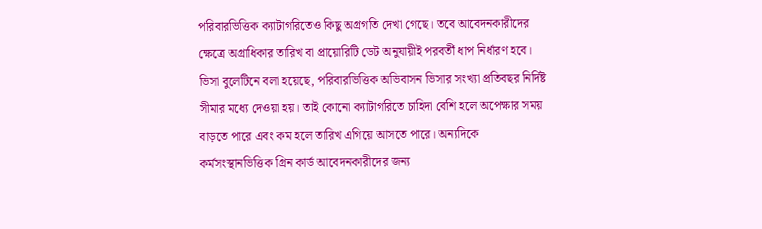পরিবারভিত্তিক ক্যাটাগরিতেও কিছু অগ্রগতি দেখা গেছে। তবে আবেদনকারীদের ক্ষেত্রে অগ্রাধিকার তারিখ বা প্রায়োরিটি ডেট অনুযায়ীই পরবর্তী ধাপ নির্ধারণ হবে। ভিসা বুলেটিনে বলা হয়েছে, পরিবারভিত্তিক অভিবাসন ভিসার সংখ্যা প্রতিবছর নির্দিষ্ট সীমার মধ্যে দেওয়া হয়। তাই কোনো ক্যাটাগরিতে চাহিদা বেশি হলে অপেক্ষার সময় বাড়তে পারে এবং কম হলে তারিখ এগিয়ে আসতে পারে। অন্যদিকে কর্মসংস্থানভিত্তিক গ্রিন কার্ড আবেদনকারীদের জন্য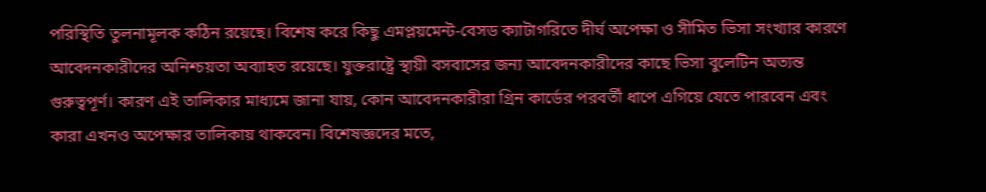পরিস্থিতি তুলনামূলক কঠিন রয়েছে। বিশেষ করে কিছু এমপ্লয়মেন্ট-বেসড ক্যাটাগরিতে দীর্ঘ অপেক্ষা ও সীমিত ভিসা সংখ্যার কারণে আবেদনকারীদের অনিশ্চয়তা অব্যাহত রয়েছে। যুক্তরাষ্ট্রে স্থায়ী বসবাসের জন্য আবেদনকারীদের কাছে ভিসা বুলেটিন অত্যন্ত গুরুত্বপূর্ণ। কারণ এই তালিকার মাধ্যমে জানা যায়, কোন আবেদনকারীরা গ্রিন কার্ডের পরবর্তী ধাপে এগিয়ে যেতে পারবেন এবং কারা এখনও অপেক্ষার তালিকায় থাকবেন। বিশেষজ্ঞদের মতে,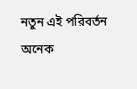নতুন এই পরিবর্তন অনেক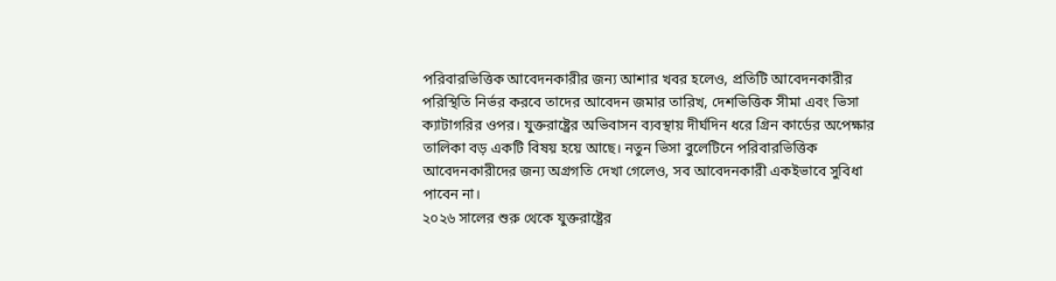পরিবারভিত্তিক আবেদনকারীর জন্য আশার খবর হলেও, প্রতিটি আবেদনকারীর পরিস্থিতি নির্ভর করবে তাদের আবেদন জমার তারিখ, দেশভিত্তিক সীমা এবং ভিসা ক্যাটাগরির ওপর। যুক্তরাষ্ট্রের অভিবাসন ব্যবস্থায় দীর্ঘদিন ধরে গ্রিন কার্ডের অপেক্ষার তালিকা বড় একটি বিষয় হয়ে আছে। নতুন ভিসা বুলেটিনে পরিবারভিত্তিক আবেদনকারীদের জন্য অগ্রগতি দেখা গেলেও, সব আবেদনকারী একইভাবে সুবিধা পাবেন না।
২০২৬ সালের শুরু থেকে যুক্তরাষ্ট্রের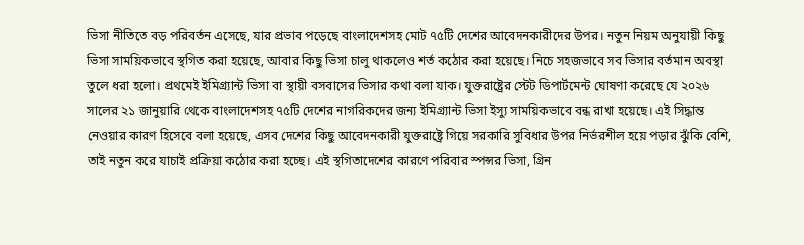ভিসা নীতিতে বড় পরিবর্তন এসেছে, যার প্রভাব পড়েছে বাংলাদেশসহ মোট ৭৫টি দেশের আবেদনকারীদের উপর। নতুন নিয়ম অনুযায়ী কিছু ভিসা সাময়িকভাবে স্থগিত করা হয়েছে, আবার কিছু ভিসা চালু থাকলেও শর্ত কঠোর করা হয়েছে। নিচে সহজভাবে সব ভিসার বর্তমান অবস্থা তুলে ধরা হলো। প্রথমেই ইমিগ্র্যান্ট ভিসা বা স্থায়ী বসবাসের ভিসার কথা বলা যাক। যুক্তরাষ্ট্রের স্টেট ডিপার্টমেন্ট ঘোষণা করেছে যে ২০২৬ সালের ২১ জানুয়ারি থেকে বাংলাদেশসহ ৭৫টি দেশের নাগরিকদের জন্য ইমিগ্র্যান্ট ভিসা ইস্যু সাময়িকভাবে বন্ধ রাখা হয়েছে। এই সিদ্ধান্ত নেওয়ার কারণ হিসেবে বলা হয়েছে, এসব দেশের কিছু আবেদনকারী যুক্তরাষ্ট্রে গিয়ে সরকারি সুবিধার উপর নির্ভরশীল হয়ে পড়ার ঝুঁকি বেশি, তাই নতুন করে যাচাই প্রক্রিয়া কঠোর করা হচ্ছে। এই স্থগিতাদেশের কারণে পরিবার স্পন্সর ভিসা, গ্রিন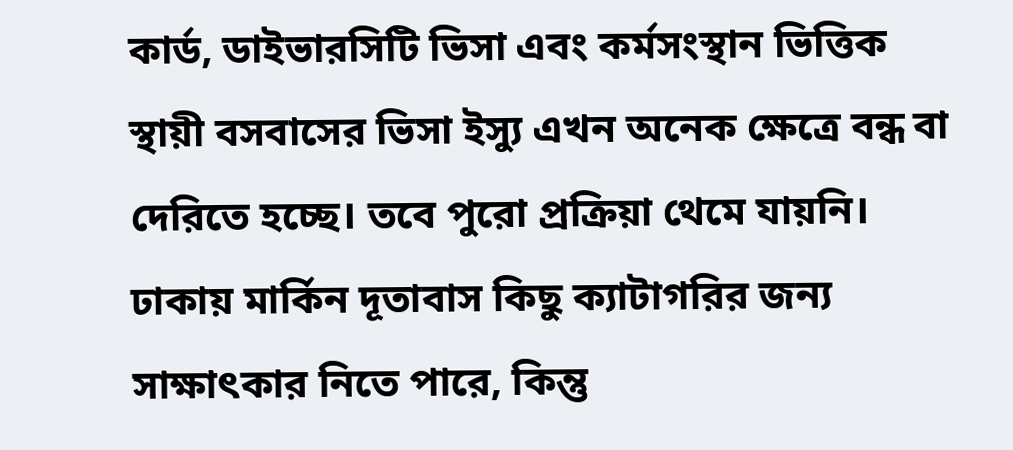কার্ড, ডাইভারসিটি ভিসা এবং কর্মসংস্থান ভিত্তিক স্থায়ী বসবাসের ভিসা ইস্যু এখন অনেক ক্ষেত্রে বন্ধ বা দেরিতে হচ্ছে। তবে পুরো প্রক্রিয়া থেমে যায়নি। ঢাকায় মার্কিন দূতাবাস কিছু ক্যাটাগরির জন্য সাক্ষাৎকার নিতে পারে, কিন্তু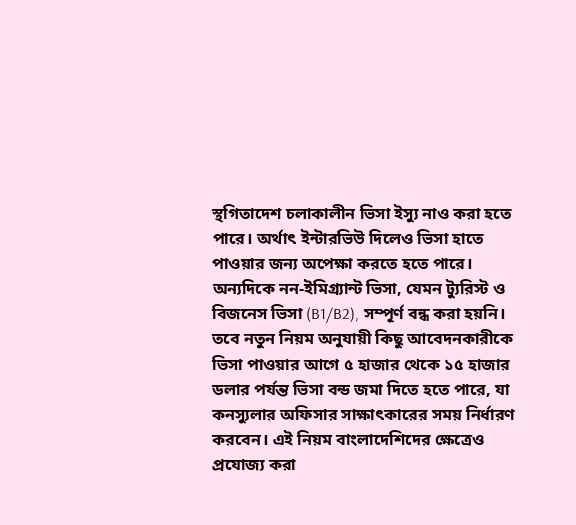স্থগিতাদেশ চলাকালীন ভিসা ইস্যু নাও করা হতে পারে। অর্থাৎ ইন্টারভিউ দিলেও ভিসা হাতে পাওয়ার জন্য অপেক্ষা করতে হতে পারে। অন্যদিকে নন-ইমিগ্র্যান্ট ভিসা, যেমন ট্যুরিস্ট ও বিজনেস ভিসা (B1/B2), সম্পূর্ণ বন্ধ করা হয়নি। তবে নতুন নিয়ম অনুযায়ী কিছু আবেদনকারীকে ভিসা পাওয়ার আগে ৫ হাজার থেকে ১৫ হাজার ডলার পর্যন্ত ভিসা বন্ড জমা দিতে হতে পারে, যা কনস্যুলার অফিসার সাক্ষাৎকারের সময় নির্ধারণ করবেন। এই নিয়ম বাংলাদেশিদের ক্ষেত্রেও প্রযোজ্য করা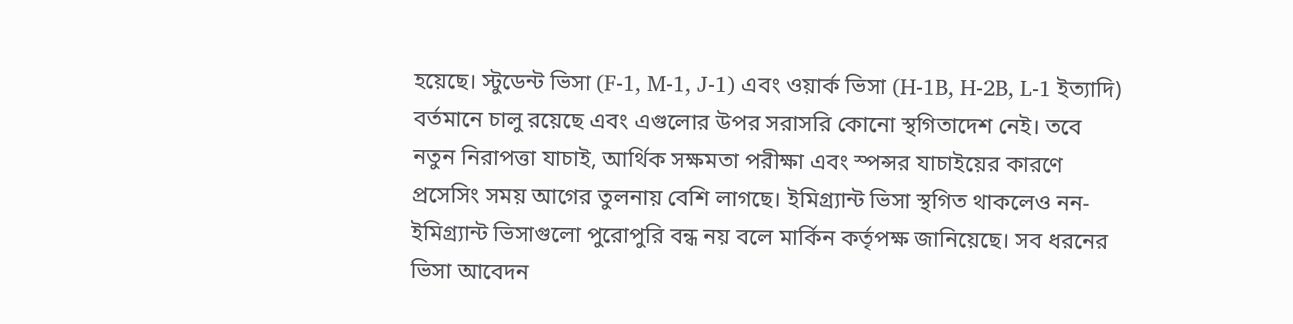হয়েছে। স্টুডেন্ট ভিসা (F-1, M-1, J-1) এবং ওয়ার্ক ভিসা (H-1B, H-2B, L-1 ইত্যাদি) বর্তমানে চালু রয়েছে এবং এগুলোর উপর সরাসরি কোনো স্থগিতাদেশ নেই। তবে নতুন নিরাপত্তা যাচাই, আর্থিক সক্ষমতা পরীক্ষা এবং স্পন্সর যাচাইয়ের কারণে প্রসেসিং সময় আগের তুলনায় বেশি লাগছে। ইমিগ্র্যান্ট ভিসা স্থগিত থাকলেও নন-ইমিগ্র্যান্ট ভিসাগুলো পুরোপুরি বন্ধ নয় বলে মার্কিন কর্তৃপক্ষ জানিয়েছে। সব ধরনের ভিসা আবেদন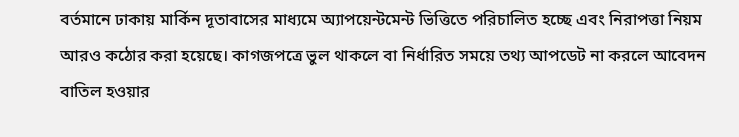বর্তমানে ঢাকায় মার্কিন দূতাবাসের মাধ্যমে অ্যাপয়েন্টমেন্ট ভিত্তিতে পরিচালিত হচ্ছে এবং নিরাপত্তা নিয়ম আরও কঠোর করা হয়েছে। কাগজপত্রে ভুল থাকলে বা নির্ধারিত সময়ে তথ্য আপডেট না করলে আবেদন বাতিল হওয়ার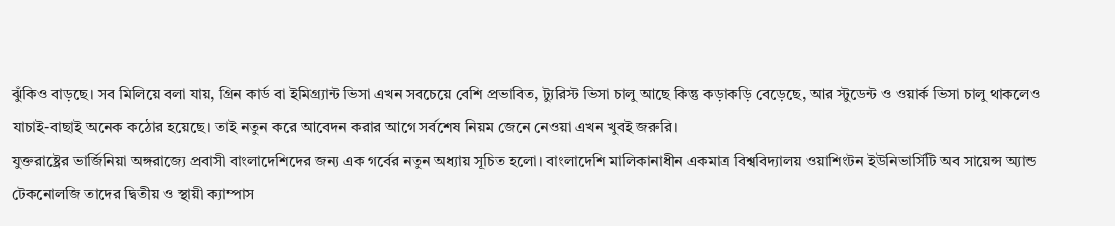ঝুঁকিও বাড়ছে। সব মিলিয়ে বলা যায়, গ্রিন কার্ড বা ইমিগ্র্যান্ট ভিসা এখন সবচেয়ে বেশি প্রভাবিত, ট্যুরিস্ট ভিসা চালু আছে কিন্তু কড়াকড়ি বেড়েছে, আর স্টুডেন্ট ও ওয়ার্ক ভিসা চালু থাকলেও যাচাই-বাছাই অনেক কঠোর হয়েছে। তাই নতুন করে আবেদন করার আগে সর্বশেষ নিয়ম জেনে নেওয়া এখন খুবই জরুরি।
যুক্তরাষ্ট্রের ভার্জিনিয়া অঙ্গরাজ্যে প্রবাসী বাংলাদেশিদের জন্য এক গর্বের নতুন অধ্যায় সূচিত হলো। বাংলাদেশি মালিকানাধীন একমাত্র বিশ্ববিদ্যালয় ওয়াশিংটন ইউনিভার্সিটি অব সায়েন্স অ্যান্ড টেকনোলজি তাদের দ্বিতীয় ও স্থায়ী ক্যাম্পাস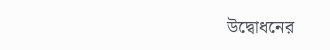উদ্বোধনের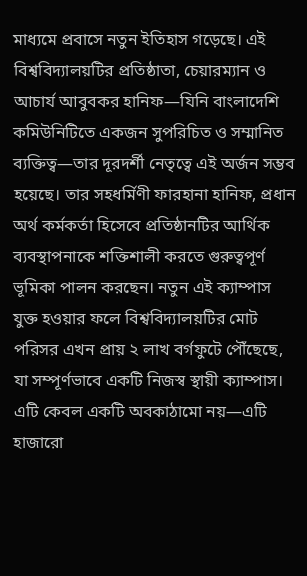মাধ্যমে প্রবাসে নতুন ইতিহাস গড়েছে। এই বিশ্ববিদ্যালয়টির প্রতিষ্ঠাতা, চেয়ারম্যান ও আচার্য আবুবকর হানিফ—যিনি বাংলাদেশি কমিউনিটিতে একজন সুপরিচিত ও সম্মানিত ব্যক্তিত্ব—তার দূরদর্শী নেতৃত্বে এই অর্জন সম্ভব হয়েছে। তার সহধর্মিণী ফারহানা হানিফ, প্রধান অর্থ কর্মকর্তা হিসেবে প্রতিষ্ঠানটির আর্থিক ব্যবস্থাপনাকে শক্তিশালী করতে গুরুত্বপূর্ণ ভূমিকা পালন করছেন। নতুন এই ক্যাম্পাস যুক্ত হওয়ার ফলে বিশ্ববিদ্যালয়টির মোট পরিসর এখন প্রায় ২ লাখ বর্গফুটে পৌঁছেছে, যা সম্পূর্ণভাবে একটি নিজস্ব স্থায়ী ক্যাম্পাস। এটি কেবল একটি অবকাঠামো নয়—এটি হাজারো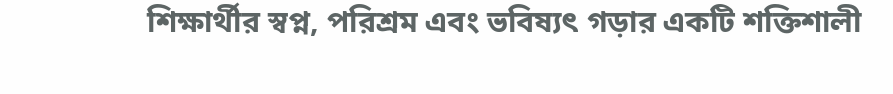শিক্ষার্থীর স্বপ্ন, পরিশ্রম এবং ভবিষ্যৎ গড়ার একটি শক্তিশালী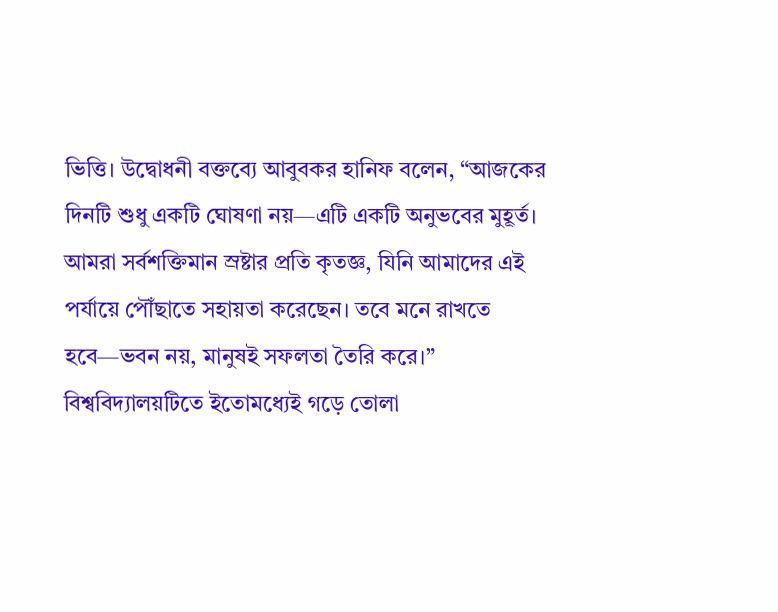ভিত্তি। উদ্বোধনী বক্তব্যে আবুবকর হানিফ বলেন, “আজকের দিনটি শুধু একটি ঘোষণা নয়—এটি একটি অনুভবের মুহূর্ত। আমরা সর্বশক্তিমান স্রষ্টার প্রতি কৃতজ্ঞ, যিনি আমাদের এই পর্যায়ে পৌঁছাতে সহায়তা করেছেন। তবে মনে রাখতে হবে—ভবন নয়, মানুষই সফলতা তৈরি করে।” বিশ্ববিদ্যালয়টিতে ইতোমধ্যেই গড়ে তোলা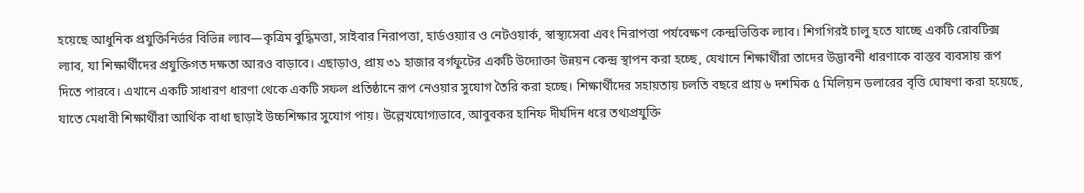হয়েছে আধুনিক প্রযুক্তিনির্ভর বিভিন্ন ল্যাব—কৃত্রিম বুদ্ধিমত্তা, সাইবার নিরাপত্তা, হার্ডওয়্যার ও নেটওয়ার্ক, স্বাস্থ্যসেবা এবং নিরাপত্তা পর্যবেক্ষণ কেন্দ্রভিত্তিক ল্যাব। শিগগিরই চালু হতে যাচ্ছে একটি রোবটিক্স ল্যাব, যা শিক্ষার্থীদের প্রযুক্তিগত দক্ষতা আরও বাড়াবে। এছাড়াও, প্রায় ৩১ হাজার বর্গফুটের একটি উদ্যোক্তা উন্নয়ন কেন্দ্র স্থাপন করা হচ্ছে, যেখানে শিক্ষার্থীরা তাদের উদ্ভাবনী ধারণাকে বাস্তব ব্যবসায় রূপ দিতে পারবে। এখানে একটি সাধারণ ধারণা থেকে একটি সফল প্রতিষ্ঠানে রূপ নেওয়ার সুযোগ তৈরি করা হচ্ছে। শিক্ষার্থীদের সহায়তায় চলতি বছরে প্রায় ৬ দশমিক ৫ মিলিয়ন ডলারের বৃত্তি ঘোষণা করা হয়েছে, যাতে মেধাবী শিক্ষার্থীরা আর্থিক বাধা ছাড়াই উচ্চশিক্ষার সুযোগ পায়। উল্লেখযোগ্যভাবে, আবুবকর হানিফ দীর্ঘদিন ধরে তথ্যপ্রযুক্তি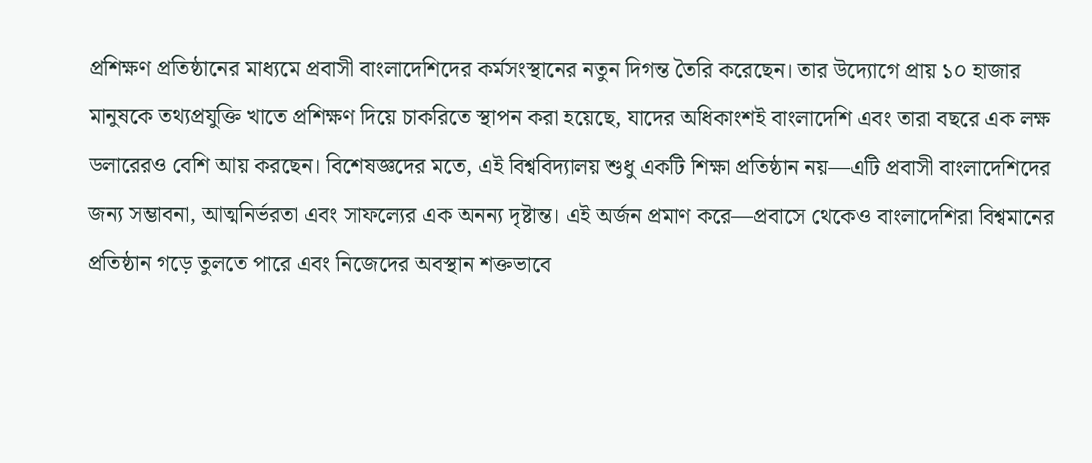প্রশিক্ষণ প্রতিষ্ঠানের মাধ্যমে প্রবাসী বাংলাদেশিদের কর্মসংস্থানের নতুন দিগন্ত তৈরি করেছেন। তার উদ্যোগে প্রায় ১০ হাজার মানুষকে তথ্যপ্রযুক্তি খাতে প্রশিক্ষণ দিয়ে চাকরিতে স্থাপন করা হয়েছে, যাদের অধিকাংশই বাংলাদেশি এবং তারা বছরে এক লক্ষ ডলারেরও বেশি আয় করছেন। বিশেষজ্ঞদের মতে, এই বিশ্ববিদ্যালয় শুধু একটি শিক্ষা প্রতিষ্ঠান নয়—এটি প্রবাসী বাংলাদেশিদের জন্য সম্ভাবনা, আত্মনির্ভরতা এবং সাফল্যের এক অনন্য দৃষ্টান্ত। এই অর্জন প্রমাণ করে—প্রবাসে থেকেও বাংলাদেশিরা বিশ্বমানের প্রতিষ্ঠান গড়ে তুলতে পারে এবং নিজেদের অবস্থান শক্তভাবে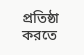প্রতিষ্ঠা করতে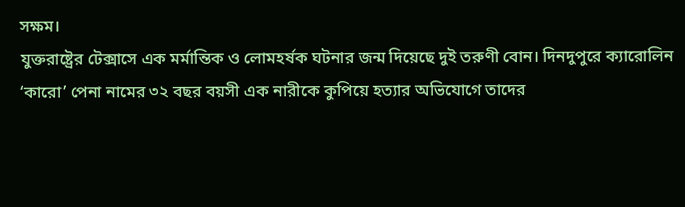সক্ষম।
যুক্তরাষ্ট্রের টেক্সাসে এক মর্মান্তিক ও লোমহর্ষক ঘটনার জন্ম দিয়েছে দুই তরুণী বোন। দিনদুপুরে ক্যারোলিন ‘কারো’ পেনা নামের ৩২ বছর বয়সী এক নারীকে কুপিয়ে হত্যার অভিযোগে তাদের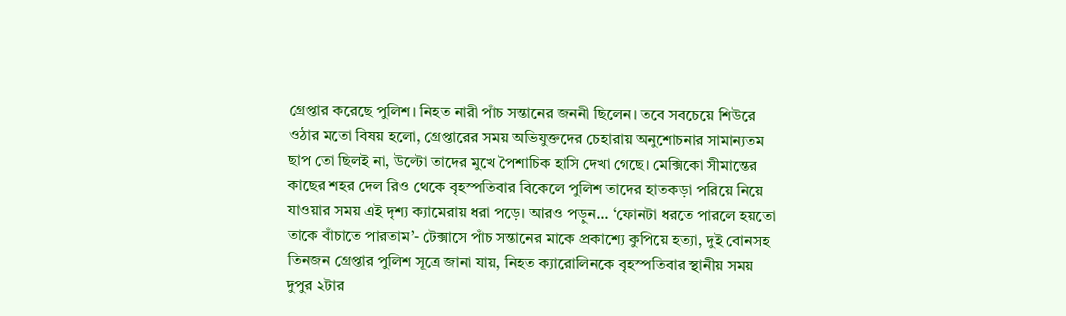গ্রেপ্তার করেছে পুলিশ। নিহত নারী পাঁচ সন্তানের জননী ছিলেন। তবে সবচেয়ে শিউরে ওঠার মতো বিষয় হলো, গ্রেপ্তারের সময় অভিযুক্তদের চেহারায় অনুশোচনার সামান্যতম ছাপ তো ছিলই না, উল্টো তাদের মুখে পৈশাচিক হাসি দেখা গেছে। মেক্সিকো সীমান্তের কাছের শহর দেল রিও থেকে বৃহস্পতিবার বিকেলে পুলিশ তাদের হাতকড়া পরিয়ে নিয়ে যাওয়ার সময় এই দৃশ্য ক্যামেরায় ধরা পড়ে। আরও পড়ুন... ‘ফোনটা ধরতে পারলে হয়তো তাকে বাঁচাতে পারতাম’- টেক্সাসে পাঁচ সন্তানের মাকে প্রকাশ্যে কুপিয়ে হত্যা, দুই বোনসহ তিনজন গ্রেপ্তার পুলিশ সূত্রে জানা যায়, নিহত ক্যারোলিনকে বৃহস্পতিবার স্থানীয় সময় দুপুর ২টার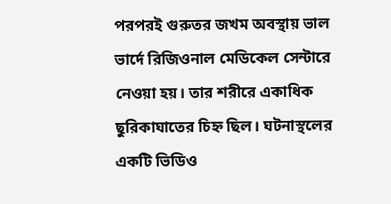পরপরই গুরুতর জখম অবস্থায় ভাল ভার্দে রিজিওনাল মেডিকেল সেন্টারে নেওয়া হয়। তার শরীরে একাধিক ছুরিকাঘাতের চিহ্ন ছিল। ঘটনাস্থলের একটি ভিডিও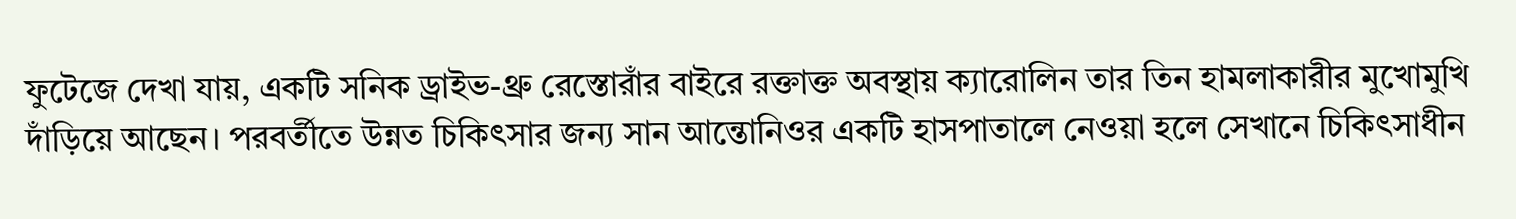ফুটেজে দেখা যায়, একটি সনিক ড্রাইভ-থ্রু রেস্তোরাঁর বাইরে রক্তাক্ত অবস্থায় ক্যারোলিন তার তিন হামলাকারীর মুখোমুখি দাঁড়িয়ে আছেন। পরবর্তীতে উন্নত চিকিৎসার জন্য সান আন্তোনিওর একটি হাসপাতালে নেওয়া হলে সেখানে চিকিৎসাধীন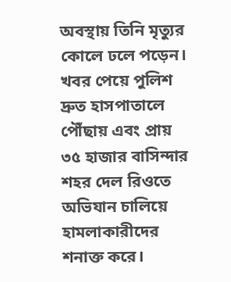অবস্থায় তিনি মৃত্যুর কোলে ঢলে পড়েন। খবর পেয়ে পুলিশ দ্রুত হাসপাতালে পৌঁছায় এবং প্রায় ৩৫ হাজার বাসিন্দার শহর দেল রিওতে অভিযান চালিয়ে হামলাকারীদের শনাক্ত করে।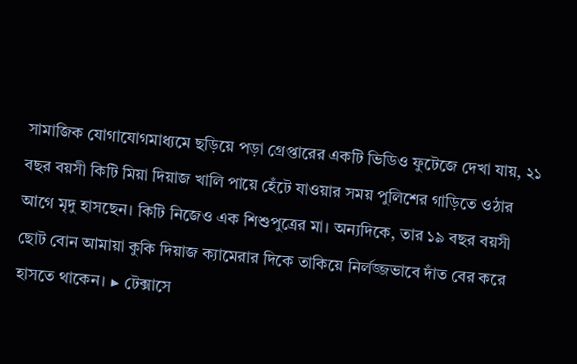সামাজিক যোগাযোগমাধ্যমে ছড়িয়ে পড়া গ্রেপ্তারের একটি ভিডিও ফুটেজে দেখা যায়, ২১ বছর বয়সী কিটি মিয়া দিয়াজ খালি পায়ে হেঁটে যাওয়ার সময় পুলিশের গাড়িতে ওঠার আগে মৃদু হাসছেন। কিটি নিজেও এক শিশুপুত্রের মা। অন্যদিকে, তার ১৯ বছর বয়সী ছোট বোন আমায়া কুকি দিয়াজ ক্যামেরার দিকে তাকিয়ে নির্লজ্জভাবে দাঁত বের করে হাসতে থাকেন। ▶ টেক্সাসে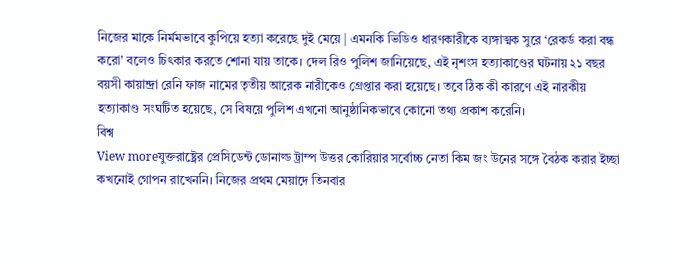নিজের মাকে নির্মমভাবে কুপিয়ে হত্যা করেছে দুই মেয়ে | এমনকি ভিডিও ধারণকারীকে ব্যঙ্গাত্মক সুরে ‘রেকর্ড করা বন্ধ করো’ বলেও চিৎকার করতে শোনা যায় তাকে। দেল রিও পুলিশ জানিয়েছে, এই নৃশংস হত্যাকাণ্ডের ঘটনায় ২১ বছর বয়সী কায়ান্দ্রা রেনি ফাজ নামের তৃতীয় আরেক নারীকেও গ্রেপ্তার করা হয়েছে। তবে ঠিক কী কারণে এই নারকীয় হত্যাকাণ্ড সংঘটিত হয়েছে, সে বিষয়ে পুলিশ এখনো আনুষ্ঠানিকভাবে কোনো তথ্য প্রকাশ করেনি।
বিশ্ব
View moreযুক্তরাষ্ট্রের প্রেসিডেন্ট ডোনাল্ড ট্রাম্প উত্তর কোরিয়ার সর্বোচ্চ নেতা কিম জং উনের সঙ্গে বৈঠক করার ইচ্ছা কখনোই গোপন রাখেননি। নিজের প্রথম মেয়াদে তিনবার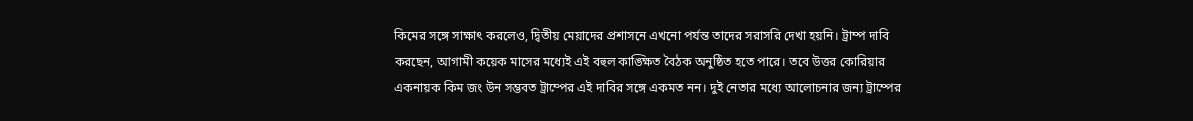কিমের সঙ্গে সাক্ষাৎ করলেও, দ্বিতীয় মেয়াদের প্রশাসনে এখনো পর্যন্ত তাদের সরাসরি দেখা হয়নি। ট্রাম্প দাবি করছেন, আগামী কয়েক মাসের মধ্যেই এই বহুল কাঙ্ক্ষিত বৈঠক অনুষ্ঠিত হতে পারে। তবে উত্তর কোরিয়ার একনায়ক কিম জং উন সম্ভবত ট্রাম্পের এই দাবির সঙ্গে একমত নন। দুই নেতার মধ্যে আলোচনার জন্য ট্রাম্পের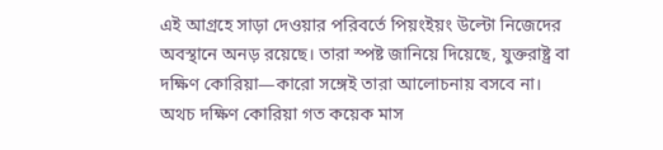এই আগ্রহে সাড়া দেওয়ার পরিবর্তে পিয়ংইয়ং উল্টো নিজেদের অবস্থানে অনড় রয়েছে। তারা স্পষ্ট জানিয়ে দিয়েছে, যুক্তরাষ্ট্র বা দক্ষিণ কোরিয়া—কারো সঙ্গেই তারা আলোচনায় বসবে না। অথচ দক্ষিণ কোরিয়া গত কয়েক মাস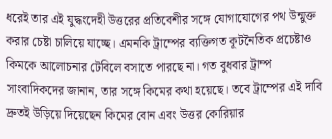ধরেই তার এই যুদ্ধংদেহী উত্তরের প্রতিবেশীর সঙ্গে যোগাযোগের পথ উন্মুক্ত করার চেষ্টা চালিয়ে যাচ্ছে। এমনকি ট্রাম্পের ব্যক্তিগত কূটনৈতিক প্রচেষ্টাও কিমকে আলোচনার টেবিলে বসাতে পারছে না। গত বুধবার ট্রাম্প সাংবাদিকদের জানান, তার সঙ্গে কিমের কথা হয়েছে। তবে ট্রাম্পের এই দাবি দ্রুতই উড়িয়ে দিয়েছেন কিমের বোন এবং উত্তর কোরিয়ার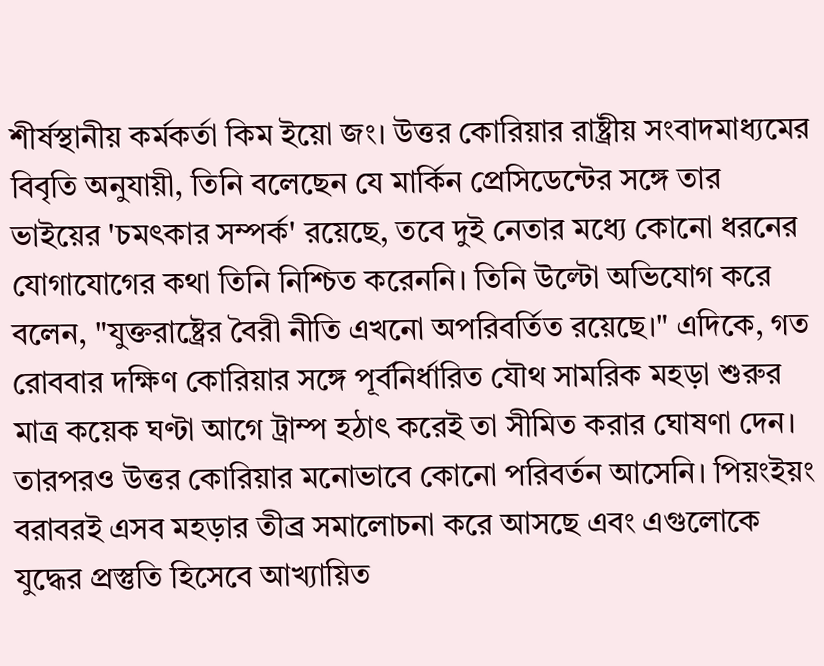শীর্ষস্থানীয় কর্মকর্তা কিম ইয়ো জং। উত্তর কোরিয়ার রাষ্ট্রীয় সংবাদমাধ্যমের বিবৃতি অনুযায়ী, তিনি বলেছেন যে মার্কিন প্রেসিডেন্টের সঙ্গে তার ভাইয়ের 'চমৎকার সম্পর্ক' রয়েছে, তবে দুই নেতার মধ্যে কোনো ধরনের যোগাযোগের কথা তিনি নিশ্চিত করেননি। তিনি উল্টো অভিযোগ করে বলেন, "যুক্তরাষ্ট্রের বৈরী নীতি এখনো অপরিবর্তিত রয়েছে।" এদিকে, গত রোববার দক্ষিণ কোরিয়ার সঙ্গে পূর্বনির্ধারিত যৌথ সামরিক মহড়া শুরুর মাত্র কয়েক ঘণ্টা আগে ট্রাম্প হঠাৎ করেই তা সীমিত করার ঘোষণা দেন। তারপরও উত্তর কোরিয়ার মনোভাবে কোনো পরিবর্তন আসেনি। পিয়ংইয়ং বরাবরই এসব মহড়ার তীব্র সমালোচনা করে আসছে এবং এগুলোকে যুদ্ধের প্রস্তুতি হিসেবে আখ্যায়িত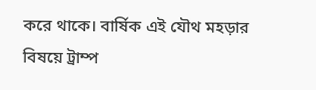করে থাকে। বার্ষিক এই যৌথ মহড়ার বিষয়ে ট্রাম্প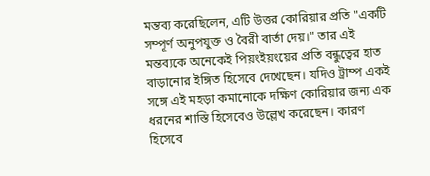মন্তব্য করেছিলেন, এটি উত্তর কোরিয়ার প্রতি "একটি সম্পূর্ণ অনুপযুক্ত ও বৈরী বার্তা দেয়।" তার এই মন্তব্যকে অনেকেই পিয়ংইয়ংয়ের প্রতি বন্ধুত্বের হাত বাড়ানোর ইঙ্গিত হিসেবে দেখেছেন। যদিও ট্রাম্প একই সঙ্গে এই মহড়া কমানোকে দক্ষিণ কোরিয়ার জন্য এক ধরনের শাস্তি হিসেবেও উল্লেখ করেছেন। কারণ হিসেবে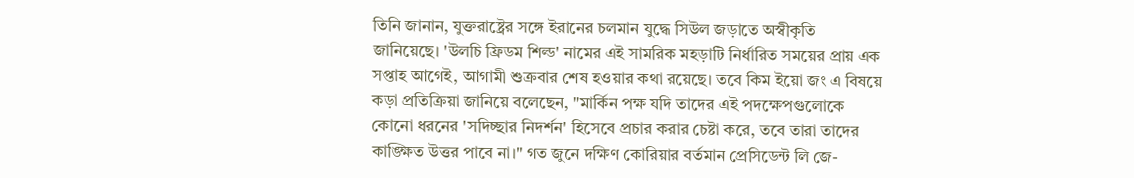তিনি জানান, যুক্তরাষ্ট্রের সঙ্গে ইরানের চলমান যুদ্ধে সিউল জড়াতে অস্বীকৃতি জানিয়েছে। 'উলচি ফ্রিডম শিল্ড' নামের এই সামরিক মহড়াটি নির্ধারিত সময়ের প্রায় এক সপ্তাহ আগেই, আগামী শুক্রবার শেষ হওয়ার কথা রয়েছে। তবে কিম ইয়ো জং এ বিষয়ে কড়া প্রতিক্রিয়া জানিয়ে বলেছেন, "মার্কিন পক্ষ যদি তাদের এই পদক্ষেপগুলোকে কোনো ধরনের 'সদিচ্ছার নিদর্শন' হিসেবে প্রচার করার চেষ্টা করে, তবে তারা তাদের কাঙ্ক্ষিত উত্তর পাবে না।" গত জুনে দক্ষিণ কোরিয়ার বর্তমান প্রেসিডেন্ট লি জে-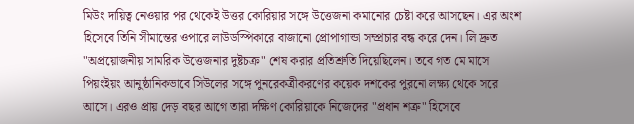মিউং দায়িত্ব নেওয়ার পর থেকেই উত্তর কোরিয়ার সঙ্গে উত্তেজনা কমানোর চেষ্টা করে আসছেন। এর অংশ হিসেবে তিনি সীমান্তের ওপারে লাউডস্পিকারে বাজানো প্রোপাগান্ডা সম্প্রচার বন্ধ করে দেন। লি দ্রুত "অপ্রয়োজনীয় সামরিক উত্তেজনার দুষ্টচক্র" শেষ করার প্রতিশ্রুতি দিয়েছিলেন। তবে গত মে মাসে পিয়ংইয়ং আনুষ্ঠানিকভাবে সিউলের সঙ্গে পুনরেকত্রীকরণের কয়েক দশকের পুরনো লক্ষ্য থেকে সরে আসে। এরও প্রায় দেড় বছর আগে তারা দক্ষিণ কোরিয়াকে নিজেদের "প্রধান শত্রু" হিসেবে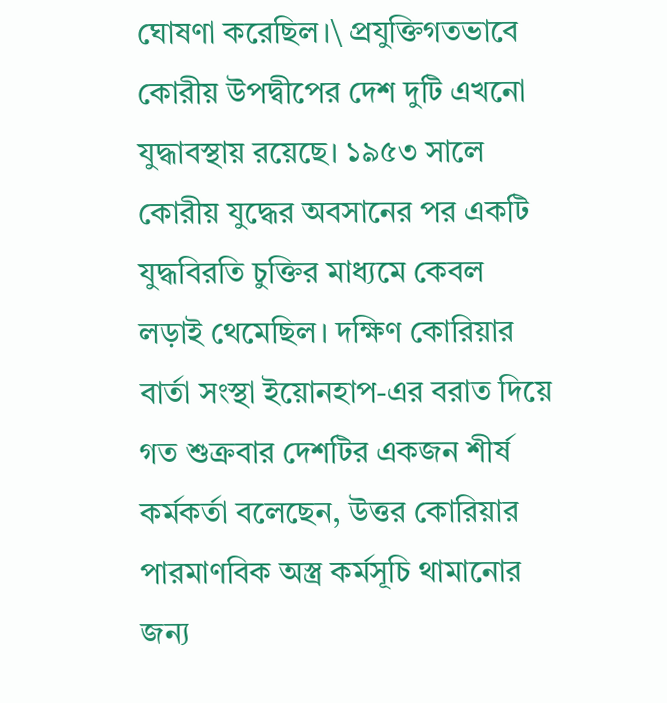ঘোষণা করেছিল।\ প্রযুক্তিগতভাবে কোরীয় উপদ্বীপের দেশ দুটি এখনো যুদ্ধাবস্থায় রয়েছে। ১৯৫৩ সালে কোরীয় যুদ্ধের অবসানের পর একটি যুদ্ধবিরতি চুক্তির মাধ্যমে কেবল লড়াই থেমেছিল। দক্ষিণ কোরিয়ার বার্তা সংস্থা ইয়োনহাপ-এর বরাত দিয়ে গত শুক্রবার দেশটির একজন শীর্ষ কর্মকর্তা বলেছেন, উত্তর কোরিয়ার পারমাণবিক অস্ত্র কর্মসূচি থামানোর জন্য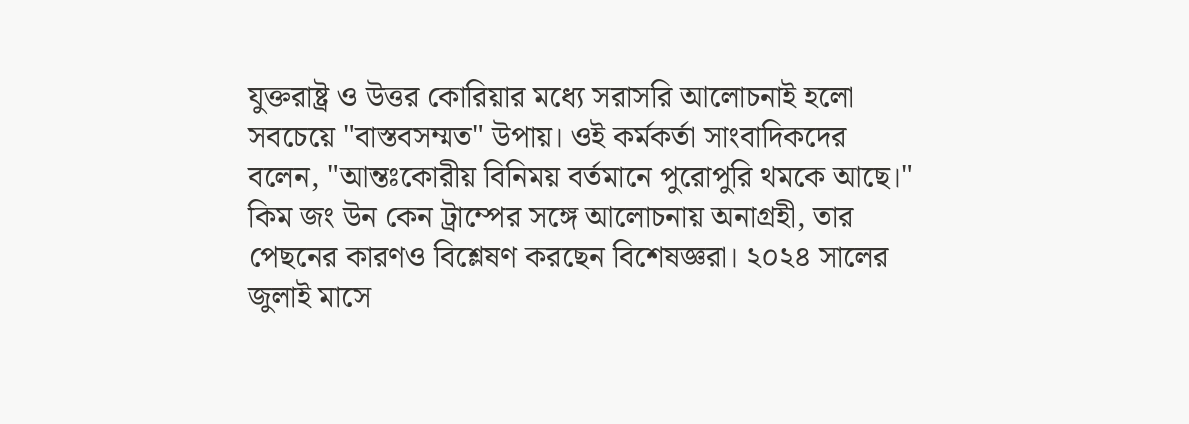যুক্তরাষ্ট্র ও উত্তর কোরিয়ার মধ্যে সরাসরি আলোচনাই হলো সবচেয়ে "বাস্তবসম্মত" উপায়। ওই কর্মকর্তা সাংবাদিকদের বলেন, "আন্তঃকোরীয় বিনিময় বর্তমানে পুরোপুরি থমকে আছে।" কিম জং উন কেন ট্রাম্পের সঙ্গে আলোচনায় অনাগ্রহী, তার পেছনের কারণও বিশ্লেষণ করছেন বিশেষজ্ঞরা। ২০২৪ সালের জুলাই মাসে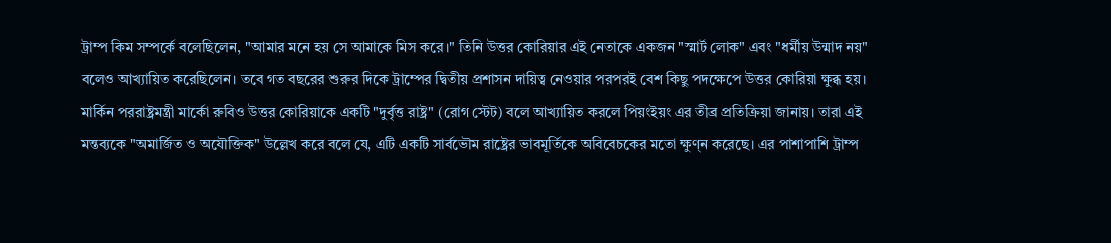ট্রাম্প কিম সম্পর্কে বলেছিলেন, "আমার মনে হয় সে আমাকে মিস করে।" তিনি উত্তর কোরিয়ার এই নেতাকে একজন "স্মার্ট লোক" এবং "ধর্মীয় উন্মাদ নয়" বলেও আখ্যায়িত করেছিলেন। তবে গত বছরের শুরুর দিকে ট্রাম্পের দ্বিতীয় প্রশাসন দায়িত্ব নেওয়ার পরপরই বেশ কিছু পদক্ষেপে উত্তর কোরিয়া ক্ষুব্ধ হয়। মার্কিন পররাষ্ট্রমন্ত্রী মার্কো রুবিও উত্তর কোরিয়াকে একটি "দুর্বৃত্ত রাষ্ট্র" (রোগ স্টেট) বলে আখ্যায়িত করলে পিয়ংইয়ং এর তীব্র প্রতিক্রিয়া জানায়। তারা এই মন্তব্যকে "অমার্জিত ও অযৌক্তিক" উল্লেখ করে বলে যে, এটি একটি সার্বভৌম রাষ্ট্রের ভাবমূর্তিকে অবিবেচকের মতো ক্ষুণ্ন করেছে। এর পাশাপাশি ট্রাম্প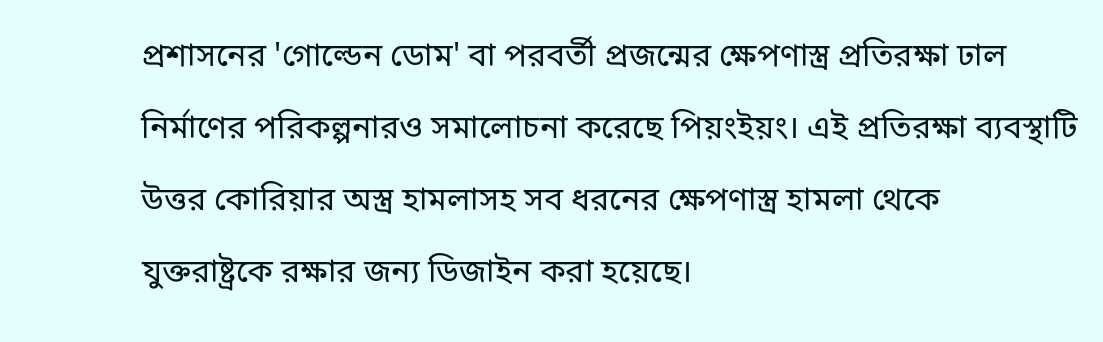প্রশাসনের 'গোল্ডেন ডোম' বা পরবর্তী প্রজন্মের ক্ষেপণাস্ত্র প্রতিরক্ষা ঢাল নির্মাণের পরিকল্পনারও সমালোচনা করেছে পিয়ংইয়ং। এই প্রতিরক্ষা ব্যবস্থাটি উত্তর কোরিয়ার অস্ত্র হামলাসহ সব ধরনের ক্ষেপণাস্ত্র হামলা থেকে যুক্তরাষ্ট্রকে রক্ষার জন্য ডিজাইন করা হয়েছে।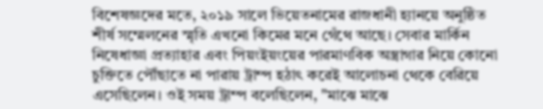বিশেষজ্ঞদের মতে, ২০১৯ সালে ভিয়েতনামের রাজধানী হ্যানয়ে অনুষ্ঠিত শীর্ষ সম্মেলনের স্মৃতি এখনো কিমের মনে গেঁথে আছে। সেবার মার্কিন নিষেধাজ্ঞা প্রত্যাহার এবং পিয়ংইয়ংয়ের পারমাণবিক অস্ত্রাগার নিয়ে কোনো চুক্তিতে পৌঁছাতে না পারায় ট্রাম্প হঠাৎ করেই আলোচনা থেকে বেরিয়ে এসেছিলেন। ওই সময় ট্রাম্প বলেছিলেন, "মাঝে মাঝে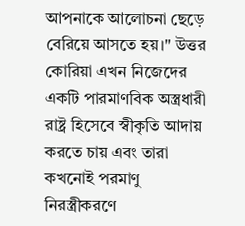আপনাকে আলোচনা ছেড়ে বেরিয়ে আসতে হয়।" উত্তর কোরিয়া এখন নিজেদের একটি পারমাণবিক অস্ত্রধারী রাষ্ট্র হিসেবে স্বীকৃতি আদায় করতে চায় এবং তারা কখনোই পরমাণু নিরস্ত্রীকরণে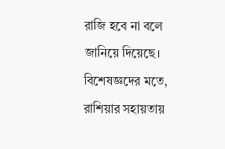রাজি হবে না বলে জানিয়ে দিয়েছে। বিশেষজ্ঞদের মতে, রাশিয়ার সহায়তায়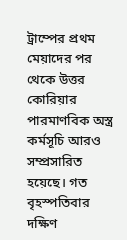ট্রাম্পের প্রথম মেয়াদের পর থেকে উত্তর কোরিয়ার পারমাণবিক অস্ত্র কর্মসূচি আরও সম্প্রসারিত হয়েছে। গত বৃহস্পতিবার দক্ষিণ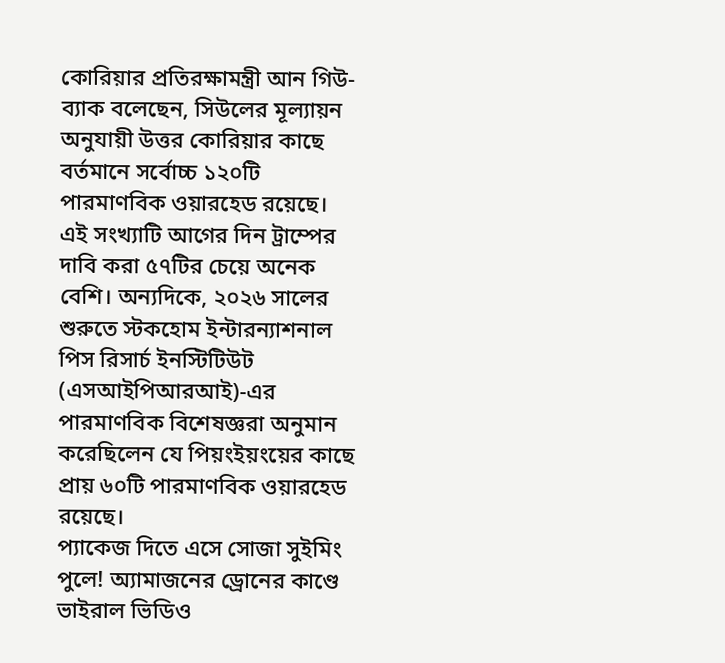কোরিয়ার প্রতিরক্ষামন্ত্রী আন গিউ-ব্যাক বলেছেন, সিউলের মূল্যায়ন অনুযায়ী উত্তর কোরিয়ার কাছে বর্তমানে সর্বোচ্চ ১২০টি পারমাণবিক ওয়ারহেড রয়েছে। এই সংখ্যাটি আগের দিন ট্রাম্পের দাবি করা ৫৭টির চেয়ে অনেক বেশি। অন্যদিকে, ২০২৬ সালের শুরুতে স্টকহোম ইন্টারন্যাশনাল পিস রিসার্চ ইনস্টিটিউট (এসআইপিআরআই)-এর পারমাণবিক বিশেষজ্ঞরা অনুমান করেছিলেন যে পিয়ংইয়ংয়ের কাছে প্রায় ৬০টি পারমাণবিক ওয়ারহেড রয়েছে।
প্যাকেজ দিতে এসে সোজা সুইমিং পুলে! অ্যামাজনের ড্রোনের কাণ্ডে ভাইরাল ভিডিও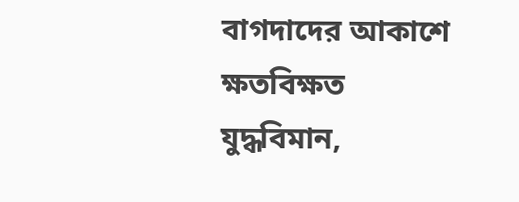বাগদাদের আকাশে ক্ষতবিক্ষত যুদ্ধবিমান,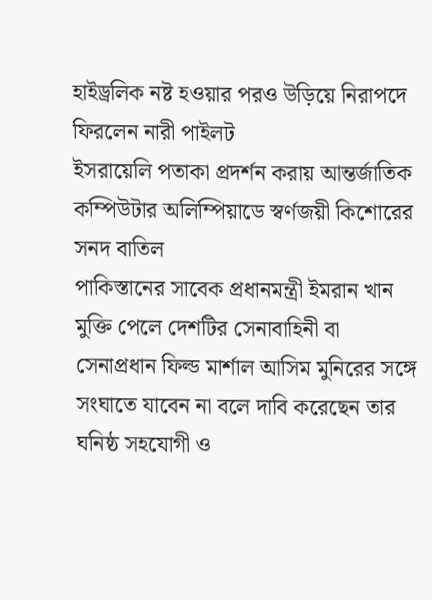হাইড্রলিক নষ্ট হওয়ার পরও উড়িয়ে নিরাপদে ফিরলেন নারী পাইলট
ইসরায়েলি পতাকা প্রদর্শন করায় আন্তর্জাতিক কম্পিউটার অলিম্পিয়াডে স্বর্ণজয়ী কিশোরের সনদ বাতিল
পাকিস্তানের সাবেক প্রধানমন্ত্রী ইমরান খান মুক্তি পেলে দেশটির সেনাবাহিনী বা সেনাপ্রধান ফিল্ড মার্শাল আসিম মুনিরের সঙ্গে সংঘাতে যাবেন না বলে দাবি করেছেন তার ঘনিষ্ঠ সহযোগী ও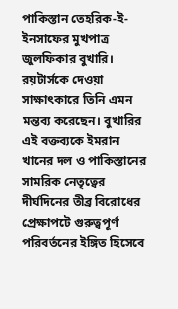পাকিস্তান তেহরিক-ই-ইনসাফের মুখপাত্র জুলফিকার বুখারি। রয়টার্সকে দেওয়া সাক্ষাৎকারে তিনি এমন মন্তব্য করেছেন। বুখারির এই বক্তব্যকে ইমরান খানের দল ও পাকিস্তানের সামরিক নেতৃত্বের দীর্ঘদিনের তীব্র বিরোধের প্রেক্ষাপটে গুরুত্বপূর্ণ পরিবর্তনের ইঙ্গিত হিসেবে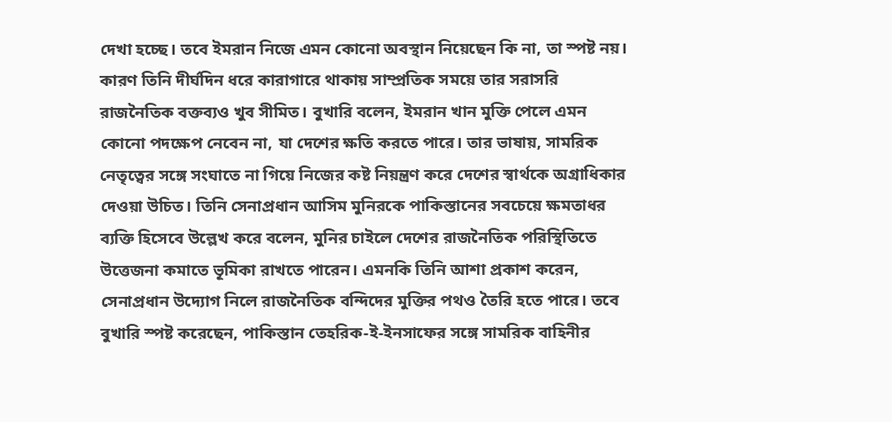দেখা হচ্ছে। তবে ইমরান নিজে এমন কোনো অবস্থান নিয়েছেন কি না, তা স্পষ্ট নয়। কারণ তিনি দীর্ঘদিন ধরে কারাগারে থাকায় সাম্প্রতিক সময়ে তার সরাসরি রাজনৈতিক বক্তব্যও খুব সীমিত। বুখারি বলেন, ইমরান খান মুক্তি পেলে এমন কোনো পদক্ষেপ নেবেন না, যা দেশের ক্ষতি করতে পারে। তার ভাষায়, সামরিক নেতৃত্বের সঙ্গে সংঘাতে না গিয়ে নিজের কষ্ট নিয়ন্ত্রণ করে দেশের স্বার্থকে অগ্রাধিকার দেওয়া উচিত। তিনি সেনাপ্রধান আসিম মুনিরকে পাকিস্তানের সবচেয়ে ক্ষমতাধর ব্যক্তি হিসেবে উল্লেখ করে বলেন, মুনির চাইলে দেশের রাজনৈতিক পরিস্থিতিতে উত্তেজনা কমাতে ভূমিকা রাখতে পারেন। এমনকি তিনি আশা প্রকাশ করেন, সেনাপ্রধান উদ্যোগ নিলে রাজনৈতিক বন্দিদের মুক্তির পথও তৈরি হতে পারে। তবে বুখারি স্পষ্ট করেছেন, পাকিস্তান তেহরিক-ই-ইনসাফের সঙ্গে সামরিক বাহিনীর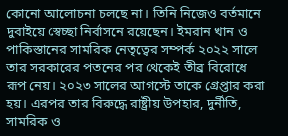কোনো আলোচনা চলছে না। তিনি নিজেও বর্তমানে দুবাইয়ে স্বেচ্ছা নির্বাসনে রয়েছেন। ইমরান খান ও পাকিস্তানের সামরিক নেতৃত্বের সম্পর্ক ২০২২ সালে তার সরকারের পতনের পর থেকেই তীব্র বিরোধে রূপ নেয়। ২০২৩ সালের আগস্টে তাকে গ্রেপ্তার করা হয়। এরপর তার বিরুদ্ধে রাষ্ট্রীয় উপহার, দুর্নীতি, সামরিক ও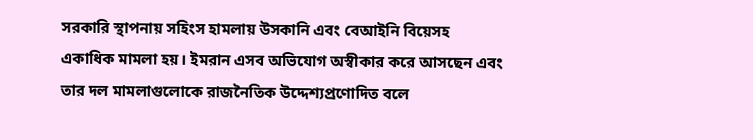সরকারি স্থাপনায় সহিংস হামলায় উসকানি এবং বেআইনি বিয়েসহ একাধিক মামলা হয়। ইমরান এসব অভিযোগ অস্বীকার করে আসছেন এবং তার দল মামলাগুলোকে রাজনৈতিক উদ্দেশ্যপ্রণোদিত বলে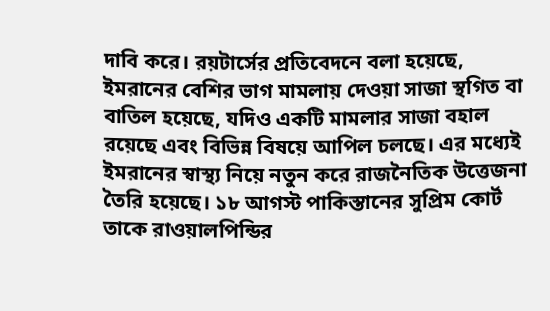দাবি করে। রয়টার্সের প্রতিবেদনে বলা হয়েছে, ইমরানের বেশির ভাগ মামলায় দেওয়া সাজা স্থগিত বা বাতিল হয়েছে, যদিও একটি মামলার সাজা বহাল রয়েছে এবং বিভিন্ন বিষয়ে আপিল চলছে। এর মধ্যেই ইমরানের স্বাস্থ্য নিয়ে নতুন করে রাজনৈতিক উত্তেজনা তৈরি হয়েছে। ১৮ আগস্ট পাকিস্তানের সুপ্রিম কোর্ট তাকে রাওয়ালপিন্ডির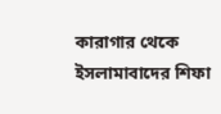কারাগার থেকে ইসলামাবাদের শিফা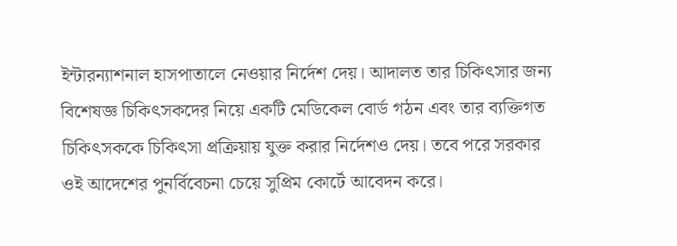ইন্টারন্যাশনাল হাসপাতালে নেওয়ার নির্দেশ দেয়। আদালত তার চিকিৎসার জন্য বিশেষজ্ঞ চিকিৎসকদের নিয়ে একটি মেডিকেল বোর্ড গঠন এবং তার ব্যক্তিগত চিকিৎসককে চিকিৎসা প্রক্রিয়ায় যুক্ত করার নির্দেশও দেয়। তবে পরে সরকার ওই আদেশের পুনর্বিবেচনা চেয়ে সুপ্রিম কোর্টে আবেদন করে।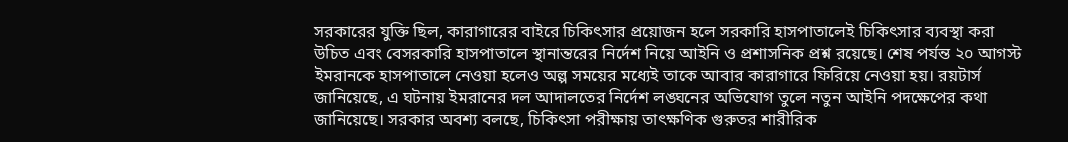সরকারের যুক্তি ছিল, কারাগারের বাইরে চিকিৎসার প্রয়োজন হলে সরকারি হাসপাতালেই চিকিৎসার ব্যবস্থা করা উচিত এবং বেসরকারি হাসপাতালে স্থানান্তরের নির্দেশ নিয়ে আইনি ও প্রশাসনিক প্রশ্ন রয়েছে। শেষ পর্যন্ত ২০ আগস্ট ইমরানকে হাসপাতালে নেওয়া হলেও অল্প সময়ের মধ্যেই তাকে আবার কারাগারে ফিরিয়ে নেওয়া হয়। রয়টার্স জানিয়েছে, এ ঘটনায় ইমরানের দল আদালতের নির্দেশ লঙ্ঘনের অভিযোগ তুলে নতুন আইনি পদক্ষেপের কথা জানিয়েছে। সরকার অবশ্য বলছে, চিকিৎসা পরীক্ষায় তাৎক্ষণিক গুরুতর শারীরিক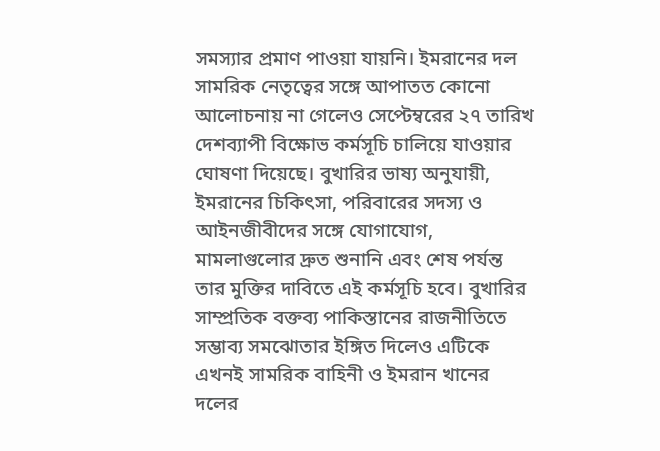সমস্যার প্রমাণ পাওয়া যায়নি। ইমরানের দল সামরিক নেতৃত্বের সঙ্গে আপাতত কোনো আলোচনায় না গেলেও সেপ্টেম্বরের ২৭ তারিখ দেশব্যাপী বিক্ষোভ কর্মসূচি চালিয়ে যাওয়ার ঘোষণা দিয়েছে। বুখারির ভাষ্য অনুযায়ী, ইমরানের চিকিৎসা, পরিবারের সদস্য ও আইনজীবীদের সঙ্গে যোগাযোগ, মামলাগুলোর দ্রুত শুনানি এবং শেষ পর্যন্ত তার মুক্তির দাবিতে এই কর্মসূচি হবে। বুখারির সাম্প্রতিক বক্তব্য পাকিস্তানের রাজনীতিতে সম্ভাব্য সমঝোতার ইঙ্গিত দিলেও এটিকে এখনই সামরিক বাহিনী ও ইমরান খানের দলের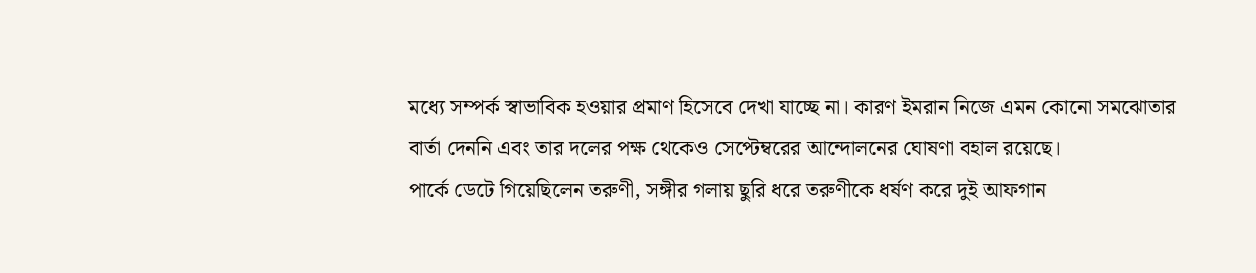মধ্যে সম্পর্ক স্বাভাবিক হওয়ার প্রমাণ হিসেবে দেখা যাচ্ছে না। কারণ ইমরান নিজে এমন কোনো সমঝোতার বার্তা দেননি এবং তার দলের পক্ষ থেকেও সেপ্টেম্বরের আন্দোলনের ঘোষণা বহাল রয়েছে।
পার্কে ডেটে গিয়েছিলেন তরুণী, সঙ্গীর গলায় ছুরি ধরে তরুণীকে ধর্ষণ করে দুই আফগান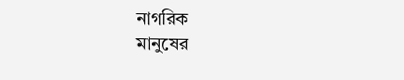নাগরিক
মানুষের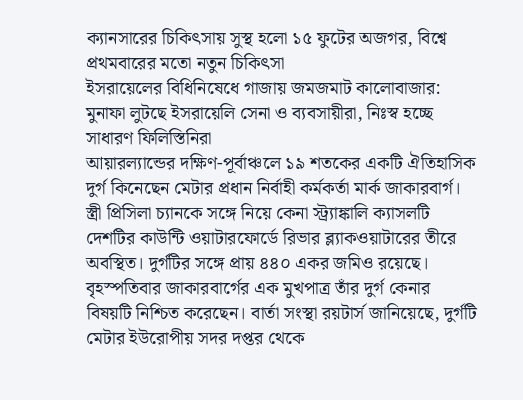ক্যানসারের চিকিৎসায় সুস্থ হলো ১৫ ফুটের অজগর, বিশ্বে প্রথমবারের মতো নতুন চিকিৎসা
ইসরায়েলের বিধিনিষেধে গাজায় জমজমাট কালোবাজার: মুনাফা লুটছে ইসরায়েলি সেনা ও ব্যবসায়ীরা, নিঃস্ব হচ্ছে সাধারণ ফিলিস্তিনিরা
আয়ারল্যান্ডের দক্ষিণ-পূর্বাঞ্চলে ১৯ শতকের একটি ঐতিহাসিক দুর্গ কিনেছেন মেটার প্রধান নির্বাহী কর্মকর্তা মার্ক জাকারবার্গ। স্ত্রী প্রিসিলা চ্যানকে সঙ্গে নিয়ে কেনা স্ট্র্যাঙ্কালি ক্যাসলটি দেশটির কাউন্টি ওয়াটারফোর্ডে রিভার ব্ল্যাকওয়াটারের তীরে অবস্থিত। দুর্গটির সঙ্গে প্রায় ৪৪০ একর জমিও রয়েছে। বৃহস্পতিবার জাকারবার্গের এক মুখপাত্র তাঁর দুর্গ কেনার বিষয়টি নিশ্চিত করেছেন। বার্তা সংস্থা রয়টার্স জানিয়েছে, দুর্গটি মেটার ইউরোপীয় সদর দপ্তর থেকে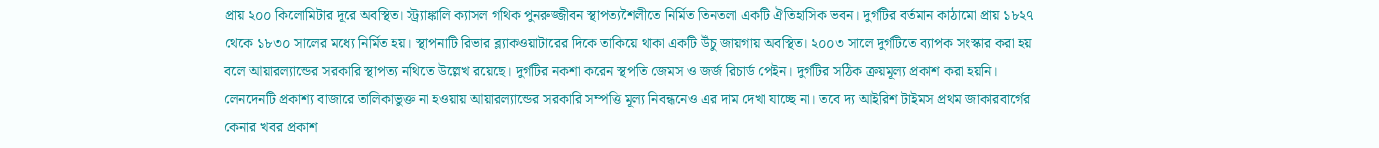প্রায় ২০০ কিলোমিটার দূরে অবস্থিত। স্ট্র্যাঙ্কালি ক্যাসল গথিক পুনরুজ্জীবন স্থাপত্যশৈলীতে নির্মিত তিনতলা একটি ঐতিহাসিক ভবন। দুর্গটির বর্তমান কাঠামো প্রায় ১৮২৭ থেকে ১৮৩০ সালের মধ্যে নির্মিত হয়। স্থাপনাটি রিভার ব্ল্যাকওয়াটারের দিকে তাকিয়ে থাকা একটি উঁচু জায়গায় অবস্থিত। ২০০৩ সালে দুর্গটিতে ব্যাপক সংস্কার করা হয় বলে আয়ারল্যান্ডের সরকারি স্থাপত্য নথিতে উল্লেখ রয়েছে। দুর্গটির নকশা করেন স্থপতি জেমস ও জর্জ রিচার্ড পেইন। দুর্গটির সঠিক ক্রয়মূল্য প্রকাশ করা হয়নি। লেনদেনটি প্রকাশ্য বাজারে তালিকাভুক্ত না হওয়ায় আয়ারল্যান্ডের সরকারি সম্পত্তি মূল্য নিবন্ধনেও এর দাম দেখা যাচ্ছে না। তবে দ্য আইরিশ টাইমস প্রথম জাকারবার্গের কেনার খবর প্রকাশ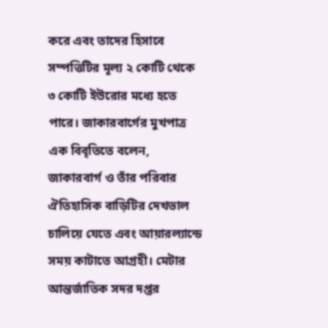করে এবং তাদের হিসাবে সম্পত্তিটির মূল্য ২ কোটি থেকে ৩ কোটি ইউরোর মধ্যে হতে পারে। জাকারবার্গের মুখপাত্র এক বিবৃতিতে বলেন, জাকারবার্গ ও তাঁর পরিবার ঐতিহাসিক বাড়িটির দেখভাল চালিয়ে যেতে এবং আয়ারল্যান্ডে সময় কাটাতে আগ্রহী। মেটার আন্তর্জাতিক সদর দপ্তর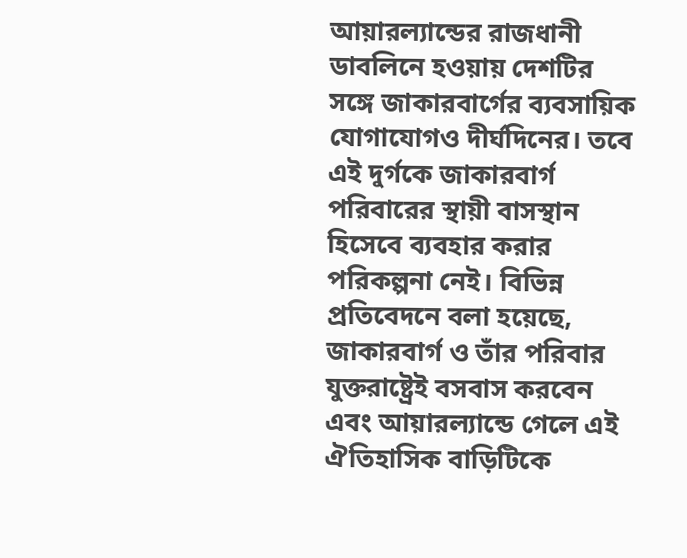আয়ারল্যান্ডের রাজধানী ডাবলিনে হওয়ায় দেশটির সঙ্গে জাকারবার্গের ব্যবসায়িক যোগাযোগও দীর্ঘদিনের। তবে এই দুর্গকে জাকারবার্গ পরিবারের স্থায়ী বাসস্থান হিসেবে ব্যবহার করার পরিকল্পনা নেই। বিভিন্ন প্রতিবেদনে বলা হয়েছে, জাকারবার্গ ও তাঁর পরিবার যুক্তরাষ্ট্রেই বসবাস করবেন এবং আয়ারল্যান্ডে গেলে এই ঐতিহাসিক বাড়িটিকে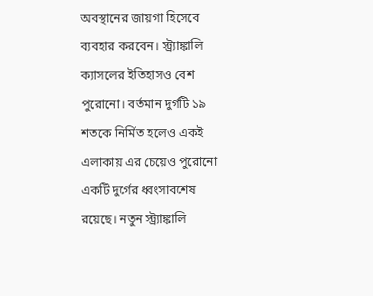অবস্থানের জায়গা হিসেবে ব্যবহার করবেন। স্ট্র্যাঙ্কালি ক্যাসলের ইতিহাসও বেশ পুরোনো। বর্তমান দুর্গটি ১৯ শতকে নির্মিত হলেও একই এলাকায় এর চেয়েও পুরোনো একটি দুর্গের ধ্বংসাবশেষ রয়েছে। নতুন স্ট্র্যাঙ্কালি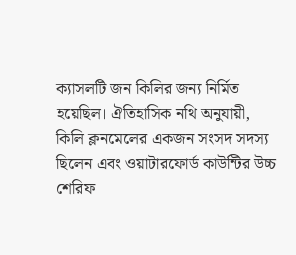ক্যাসলটি জন কিলির জন্য নির্মিত হয়েছিল। ঐতিহাসিক নথি অনুযায়ী, কিলি ক্লনমেলের একজন সংসদ সদস্য ছিলেন এবং ওয়াটারফোর্ড কাউন্টির উচ্চ শেরিফ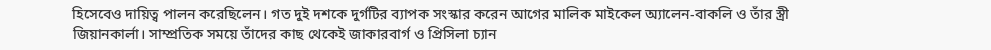হিসেবেও দায়িত্ব পালন করেছিলেন। গত দুই দশকে দুর্গটির ব্যাপক সংস্কার করেন আগের মালিক মাইকেল অ্যালেন-বাকলি ও তাঁর স্ত্রী জিয়ানকার্লা। সাম্প্রতিক সময়ে তাঁদের কাছ থেকেই জাকারবার্গ ও প্রিসিলা চ্যান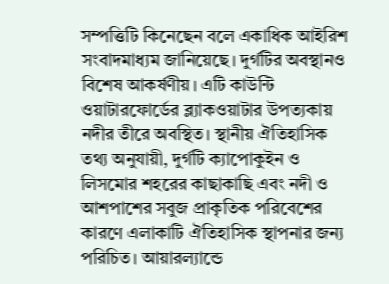সম্পত্তিটি কিনেছেন বলে একাধিক আইরিশ সংবাদমাধ্যম জানিয়েছে। দুর্গটির অবস্থানও বিশেষ আকর্ষণীয়। এটি কাউন্টি ওয়াটারফোর্ডের ব্ল্যাকওয়াটার উপত্যকায় নদীর তীরে অবস্থিত। স্থানীয় ঐতিহাসিক তথ্য অনুযায়ী, দুর্গটি ক্যাপোকুইন ও লিসমোর শহরের কাছাকাছি এবং নদী ও আশপাশের সবুজ প্রাকৃতিক পরিবেশের কারণে এলাকাটি ঐতিহাসিক স্থাপনার জন্য পরিচিত। আয়ারল্যান্ডে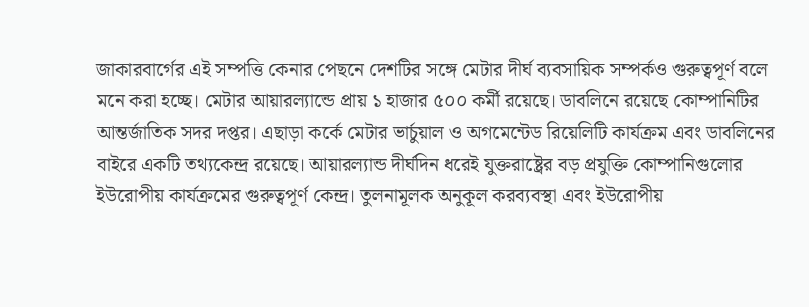জাকারবার্গের এই সম্পত্তি কেনার পেছনে দেশটির সঙ্গে মেটার দীর্ঘ ব্যবসায়িক সম্পর্কও গুরুত্বপূর্ণ বলে মনে করা হচ্ছে। মেটার আয়ারল্যান্ডে প্রায় ১ হাজার ৫০০ কর্মী রয়েছে। ডাবলিনে রয়েছে কোম্পানিটির আন্তর্জাতিক সদর দপ্তর। এছাড়া কর্কে মেটার ভার্চুয়াল ও অগমেন্টেড রিয়েলিটি কার্যক্রম এবং ডাবলিনের বাইরে একটি তথ্যকেন্দ্র রয়েছে। আয়ারল্যান্ড দীর্ঘদিন ধরেই যুক্তরাষ্ট্রের বড় প্রযুক্তি কোম্পানিগুলোর ইউরোপীয় কার্যক্রমের গুরুত্বপূর্ণ কেন্দ্র। তুলনামূলক অনুকূল করব্যবস্থা এবং ইউরোপীয়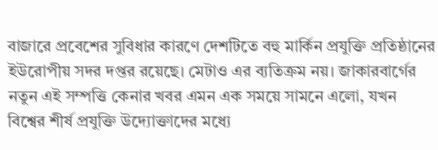বাজারে প্রবেশের সুবিধার কারণে দেশটিতে বহু মার্কিন প্রযুক্তি প্রতিষ্ঠানের ইউরোপীয় সদর দপ্তর রয়েছে। মেটাও এর ব্যতিক্রম নয়। জাকারবার্গের নতুন এই সম্পত্তি কেনার খবর এমন এক সময়ে সামনে এলো, যখন বিশ্বের শীর্ষ প্রযুক্তি উদ্যোক্তাদের মধ্যে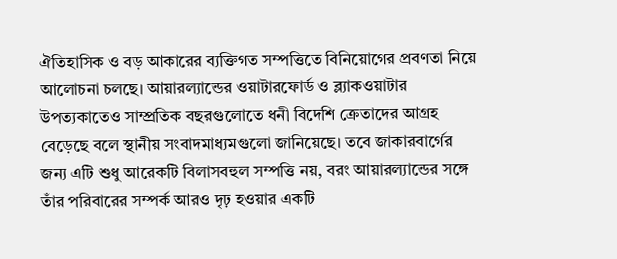ঐতিহাসিক ও বড় আকারের ব্যক্তিগত সম্পত্তিতে বিনিয়োগের প্রবণতা নিয়ে আলোচনা চলছে। আয়ারল্যান্ডের ওয়াটারফোর্ড ও ব্ল্যাকওয়াটার উপত্যকাতেও সাম্প্রতিক বছরগুলোতে ধনী বিদেশি ক্রেতাদের আগ্রহ বেড়েছে বলে স্থানীয় সংবাদমাধ্যমগুলো জানিয়েছে। তবে জাকারবার্গের জন্য এটি শুধু আরেকটি বিলাসবহুল সম্পত্তি নয়, বরং আয়ারল্যান্ডের সঙ্গে তাঁর পরিবারের সম্পর্ক আরও দৃঢ় হওয়ার একটি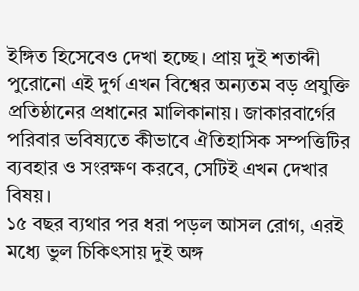ইঙ্গিত হিসেবেও দেখা হচ্ছে। প্রায় দুই শতাব্দী পুরোনো এই দুর্গ এখন বিশ্বের অন্যতম বড় প্রযুক্তি প্রতিষ্ঠানের প্রধানের মালিকানায়। জাকারবার্গের পরিবার ভবিষ্যতে কীভাবে ঐতিহাসিক সম্পত্তিটির ব্যবহার ও সংরক্ষণ করবে, সেটিই এখন দেখার বিষয়।
১৫ বছর ব্যথার পর ধরা পড়ল আসল রোগ, এরই মধ্যে ভুল চিকিৎসায় দুই অঙ্গ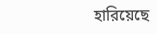হারিয়েছে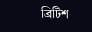ব্রিটিশ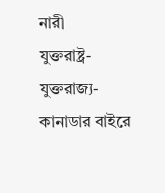নারী
যুক্তরাষ্ট্র-যুক্তরাজ্য-কানাডার বাইরে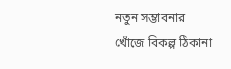নতুন সম্ভাবনার খোঁজে বিকল্প ঠিকানা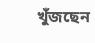খুঁজছেন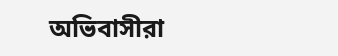অভিবাসীরা